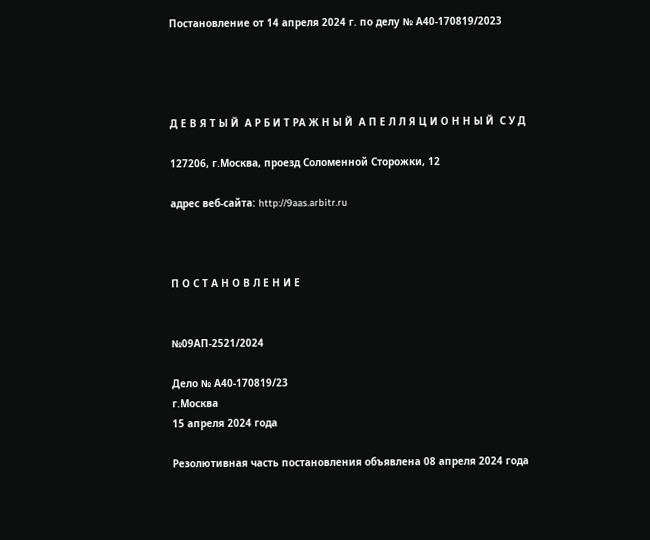Постановление от 14 апреля 2024 г. по делу № А40-170819/2023




Д Е В Я Т Ы Й  А Р Б И Т РА Ж Н Ы Й  А П Е Л Л Я Ц И О Н Н Ы Й  С У Д

127206, г.Москва, проезд Соломенной Сторожки, 12

адрес веб-сайта: http://9aas.arbitr.ru



П О С Т А Н О В Л Е Н И Е


№09АП-2521/2024

Дело № А40-170819/23
г.Москва
15 апреля 2024 года

Резолютивная часть постановления объявлена 08 апреля 2024 года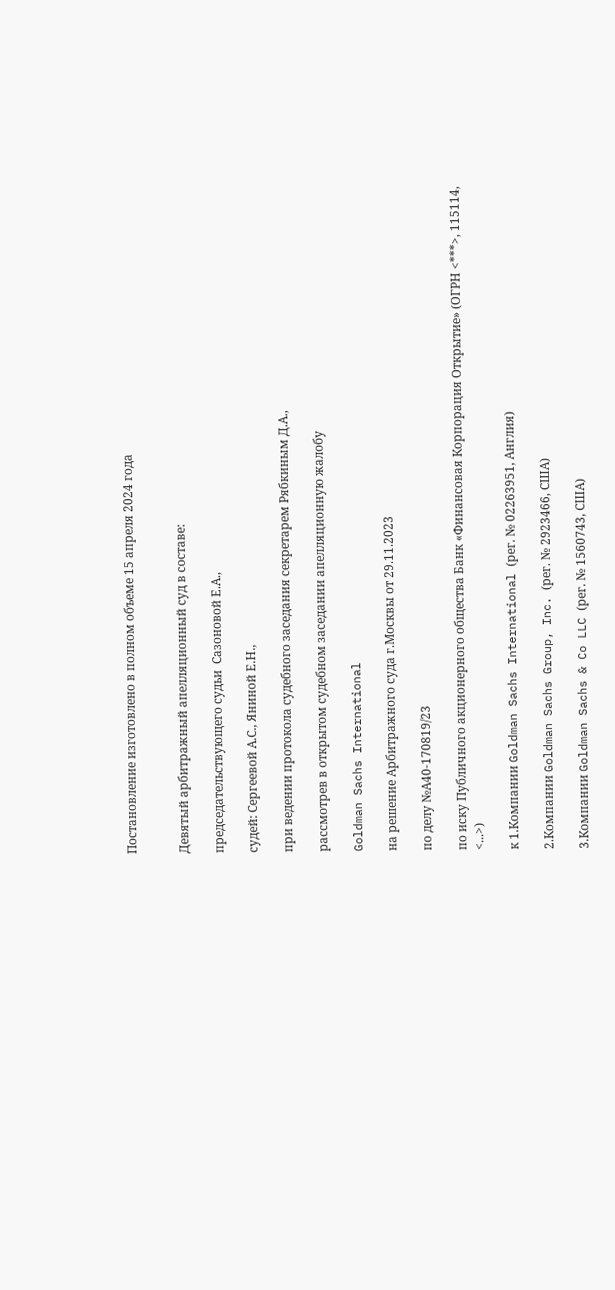Постановление изготовлено в полном объеме 15 апреля 2024 года


Девятый арбитражный апелляционный суд в составе:

председательствующего судьи  Сазоновой Е.А.,

судей: Сергеевой А.С., Яниной Е.Н.,

при ведении протокола судебного заседания секретарем Рябкиным Д.А.,

рассмотрев в открытом судебном заседании апелляционную жалобу

Goldman Sachs International

на решение Арбитражного суда г.Москвы от 29.11.2023

по делу №А40-170819/23

по иску Публичного акционерного общества Банк «Финансовая Корпорация Открытие» (ОГРН <***>, 115114, <...>)

к 1.Компании Goldman Sachs International (рег. № 02263951, Англия)

2.Компании Goldman Sachs Group, Inc. (рег. № 2923466, США)

3.Компании Goldman Sachs & Co LLC (рег. № 1560743, США)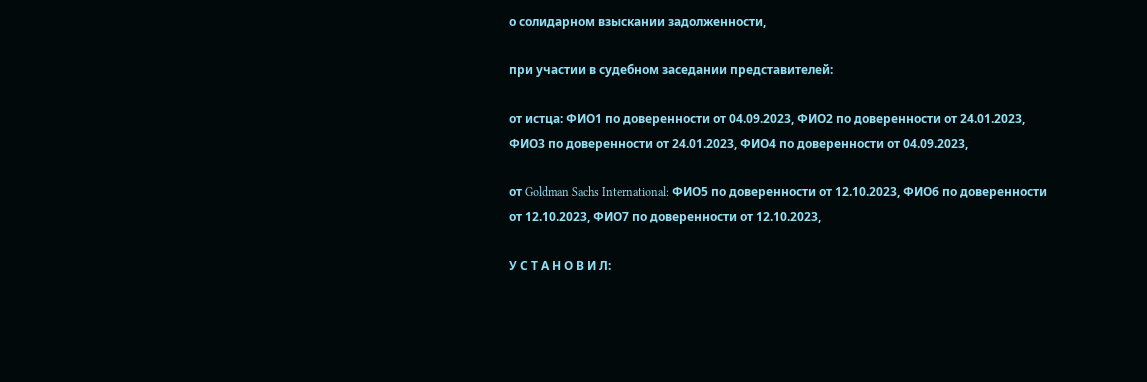о солидарном взыскании задолженности,

при участии в судебном заседании представителей:

от истца: ФИО1 по доверенности от 04.09.2023, ФИО2 по доверенности от 24.01.2023, ФИО3 по доверенности от 24.01.2023, ФИО4 по доверенности от 04.09.2023,

от Goldman Sachs International: ФИО5 по доверенности от 12.10.2023, ФИО6 по доверенности от 12.10.2023, ФИО7 по доверенности от 12.10.2023,

У С Т А Н О В И Л: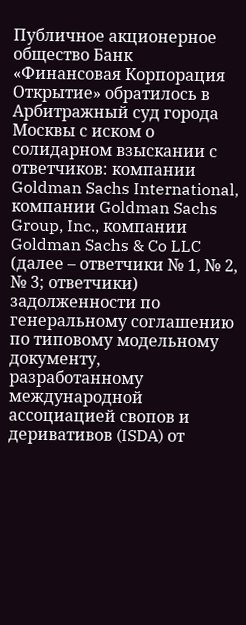Публичное акционерное общество Банк «Финансовая Корпорация Открытие» обратилось в Арбитражный суд города Москвы с иском о солидарном взыскании с ответчиков: компании Goldman Sachs International, компании Goldman Sachs Group, Inc., компании Goldman Sachs & Co LLC (далее – ответчики № 1, № 2, № 3; ответчики) задолженности по генеральному соглашению по типовому модельному документу, разработанному международной ассоциацией свопов и деривативов (ISDA) от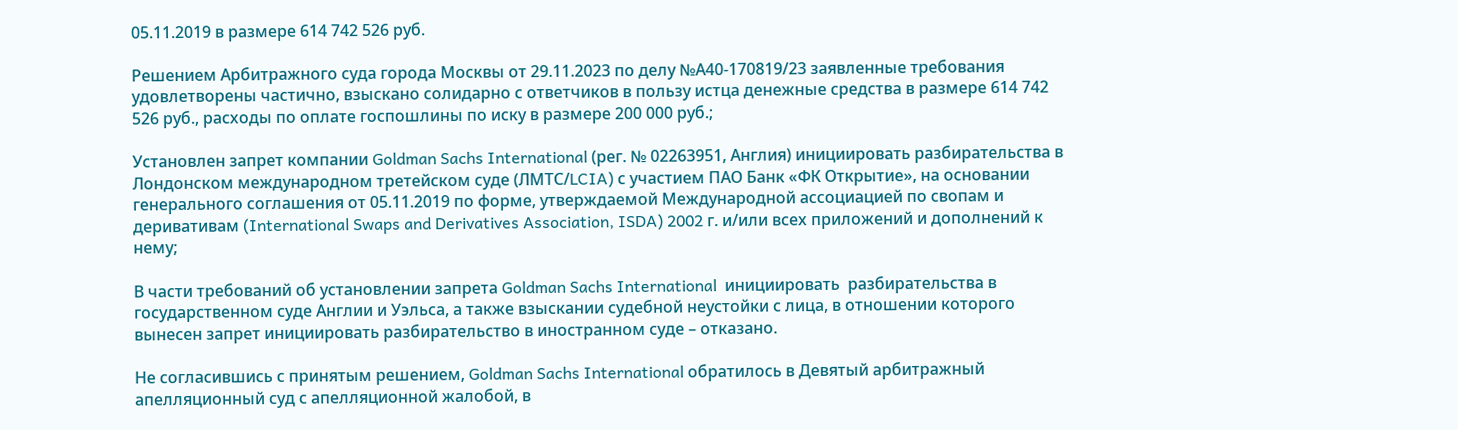05.11.2019 в размере 614 742 526 руб.

Решением Арбитражного суда города Москвы от 29.11.2023 по делу №А40-170819/23 заявленные требования удовлетворены частично, взыскано солидарно с ответчиков в пользу истца денежные средства в размере 614 742 526 руб., расходы по оплате госпошлины по иску в размере 200 000 руб.;

Установлен запрет компании Goldman Sachs International (рег. № 02263951, Англия) инициировать разбирательства в Лондонском международном третейском суде (ЛМТС/LCIA) с участием ПАО Банк «ФК Открытие», на основании генерального соглашения от 05.11.2019 по форме, утверждаемой Международной ассоциацией по свопам и деривативам (International Swaps and Derivatives Association, ISDA) 2002 г. и/или всех приложений и дополнений к нему;

В части требований об установлении запрета Goldman Sachs International  инициировать  разбирательства в государственном суде Англии и Уэльса, а также взыскании судебной неустойки с лица, в отношении которого вынесен запрет инициировать разбирательство в иностранном суде – отказано.

Не согласившись с принятым решением, Goldman Sachs International обратилось в Девятый арбитражный апелляционный суд с апелляционной жалобой, в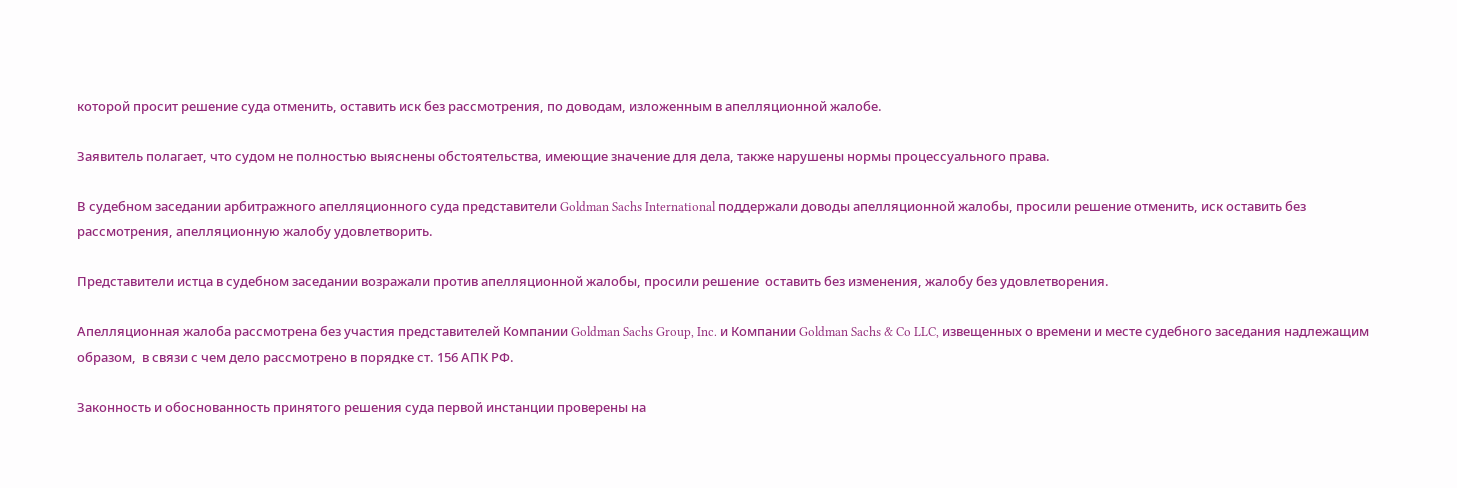которой просит решение суда отменить, оставить иск без рассмотрения, по доводам, изложенным в апелляционной жалобе.

Заявитель полагает, что судом не полностью выяснены обстоятельства, имеющие значение для дела, также нарушены нормы процессуального права.

В судебном заседании арбитражного апелляционного суда представители Goldman Sachs International поддержали доводы апелляционной жалобы, просили решение отменить, иск оставить без рассмотрения, апелляционную жалобу удовлетворить.

Представители истца в судебном заседании возражали против апелляционной жалобы, просили решение  оставить без изменения, жалобу без удовлетворения.

Апелляционная жалоба рассмотрена без участия представителей Компании Goldman Sachs Group, Inc. и Компании Goldman Sachs & Co LLC, извещенных о времени и месте судебного заседания надлежащим образом,  в связи с чем дело рассмотрено в порядке ст. 156 АПК РФ.

Законность и обоснованность принятого решения суда первой инстанции проверены на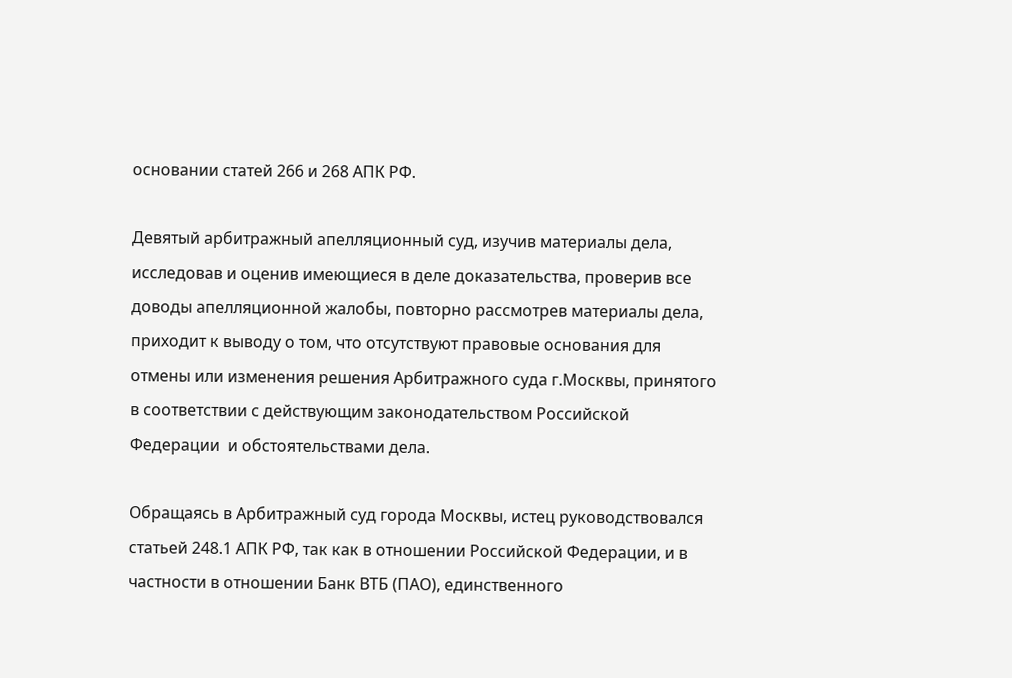основании статей 266 и 268 АПК РФ.

Девятый арбитражный апелляционный суд, изучив материалы дела, исследовав и оценив имеющиеся в деле доказательства, проверив все доводы апелляционной жалобы, повторно рассмотрев материалы дела, приходит к выводу о том, что отсутствуют правовые основания для отмены или изменения решения Арбитражного суда г.Москвы, принятого в соответствии с действующим законодательством Российской Федерации  и обстоятельствами дела.

Обращаясь в Арбитражный суд города Москвы, истец руководствовался статьей 248.1 АПК РФ, так как в отношении Российской Федерации, и в частности в отношении Банк ВТБ (ПАО), единственного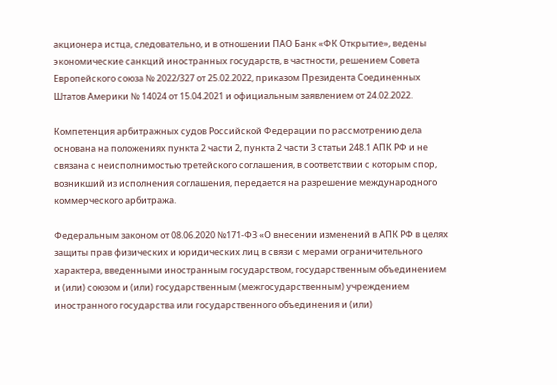акционера истца, следовательно, и в отношении ПАО Банк «ФК Открытие», ведены экономические санкций иностранных государств, в частности, решением Совета Европейского союза № 2022/327 от 25.02.2022, приказом Президента Соединенных Штатов Америки № 14024 от 15.04.2021 и официальным заявлением от 24.02.2022.

Компетенция арбитражных судов Российской Федерации по рассмотрению дела основана на положениях пункта 2 части 2, пункта 2 части 3 статьи 248.1 АПК РФ и не связана с неисполнимостью третейского соглашения, в соответствии с которым спор, возникший из исполнения соглашения, передается на разрешение международного коммерческого арбитража.

Федеральным законом от 08.06.2020 №171-ФЗ «О внесении изменений в АПК РФ в целях защиты прав физических и юридических лиц в связи с мерами ограничительного характера, введенными иностранным государством, государственным объединением и (или) союзом и (или) государственным (межгосударственным) учреждением иностранного государства или государственного объединения и (или)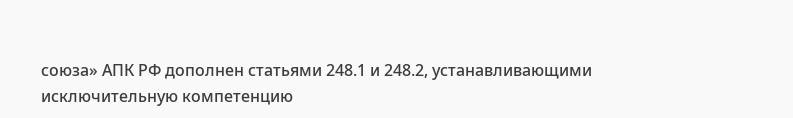союза» АПК РФ дополнен статьями 248.1 и 248.2, устанавливающими исключительную компетенцию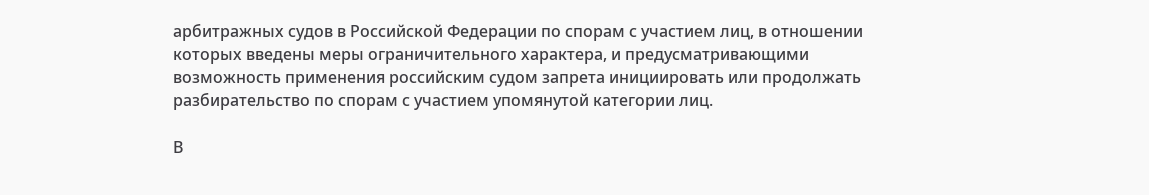арбитражных судов в Российской Федерации по спорам с участием лиц, в отношении которых введены меры ограничительного характера, и предусматривающими возможность применения российским судом запрета инициировать или продолжать разбирательство по спорам с участием упомянутой категории лиц.

В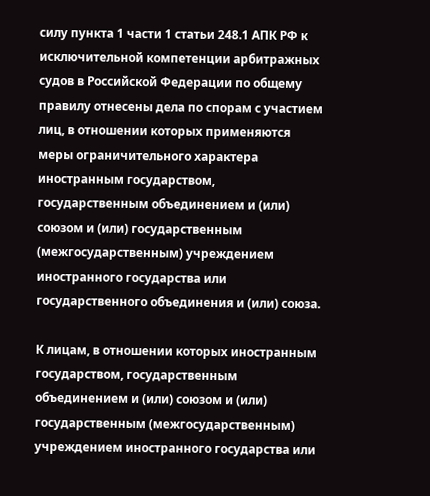силу пункта 1 части 1 статьи 248.1 АПК РФ к исключительной компетенции арбитражных судов в Российской Федерации по общему правилу отнесены дела по спорам с участием лиц, в отношении которых применяются меры ограничительного характера иностранным государством, государственным объединением и (или) союзом и (или) государственным (межгосударственным) учреждением иностранного государства или государственного объединения и (или) союза.

К лицам, в отношении которых иностранным государством, государственным объединением и (или) союзом и (или) государственным (межгосударственным) учреждением иностранного государства или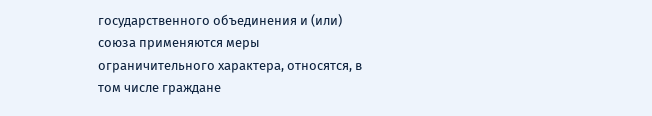государственного объединения и (или) союза применяются меры ограничительного характера, относятся, в том числе граждане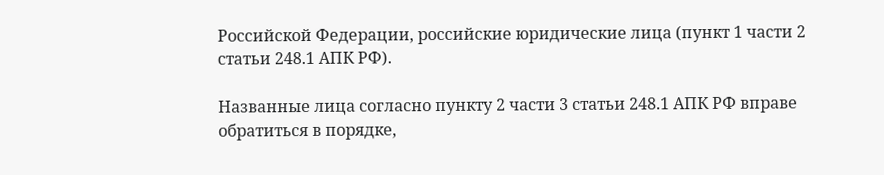Российской Федерации, российские юридические лица (пункт 1 части 2 статьи 248.1 АПК РФ).

Названные лица согласно пункту 2 части 3 статьи 248.1 АПК РФ вправе обратиться в порядке,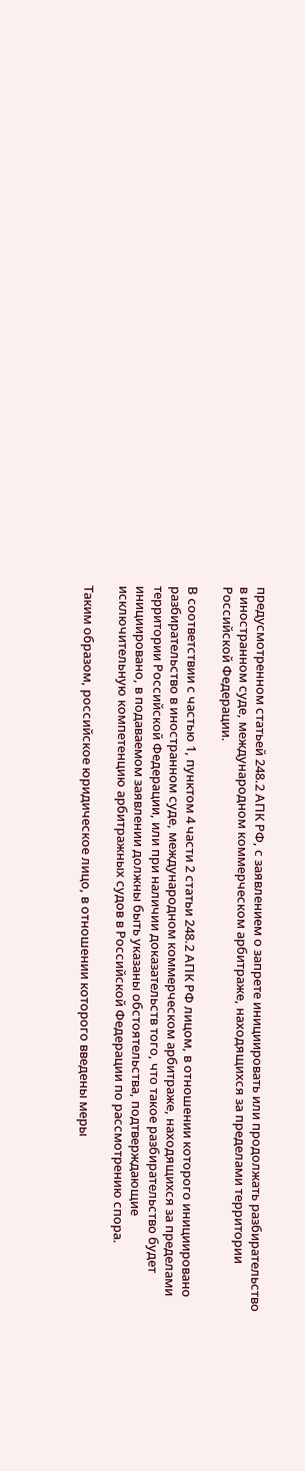предусмотренном статьей 248.2 АПК РФ, с заявлением о запрете инициировать или продолжать разбирательство в иностранном суде, международном коммерческом арбитраже, находящихся за пределами территории Российской Федерации.

В соответствии с частью 1, пунктом 4 части 2 статьи 248.2 АПК РФ лицом, в отношении которого инициировано разбирательство в иностранном суде, международном коммерческом арбитраже, находящихся за пределами территории Российской Федерации, или при наличии доказательств того, что такое разбирательство будет инициировано, в подаваемом заявлении должны быть указаны обстоятельства, подтверждающие исключительную компетенцию арбитражных судов в Российской Федерации по рассмотрению спора.

Таким образом, российское юридическое лицо, в отношении которого введены меры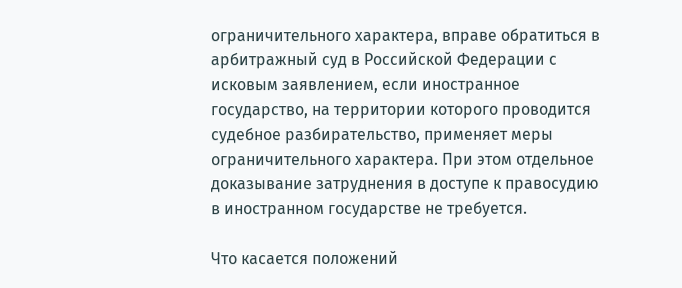ограничительного характера, вправе обратиться в арбитражный суд в Российской Федерации с исковым заявлением, если иностранное государство, на территории которого проводится судебное разбирательство, применяет меры ограничительного характера. При этом отдельное доказывание затруднения в доступе к правосудию в иностранном государстве не требуется.

Что касается положений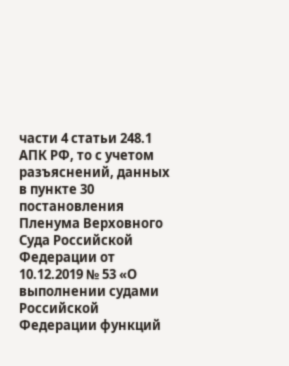части 4 статьи 248.1 АПК РФ, то с учетом разъяснений, данных в пункте 30 постановления Пленума Верховного Суда Российской Федерации от 10.12.2019 № 53 «О выполнении судами Российской Федерации функций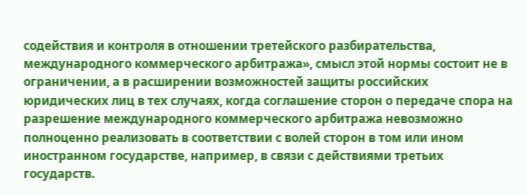содействия и контроля в отношении третейского разбирательства, международного коммерческого арбитража», смысл этой нормы состоит не в ограничении, а в расширении возможностей защиты российских юридических лиц в тех случаях, когда соглашение сторон о передаче спора на разрешение международного коммерческого арбитража невозможно полноценно реализовать в соответствии с волей сторон в том или ином иностранном государстве, например, в связи с действиями третьих государств.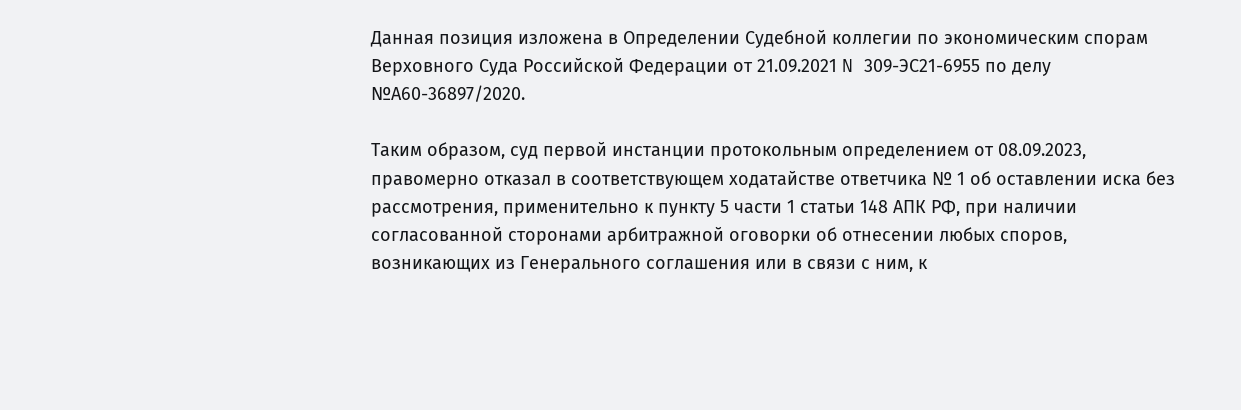Данная позиция изложена в Определении Судебной коллегии по экономическим спорам Верховного Суда Российской Федерации от 21.09.2021 N 309-ЭС21-6955 по делу №А60-36897/2020.

Таким образом, суд первой инстанции протокольным определением от 08.09.2023, правомерно отказал в соответствующем ходатайстве ответчика № 1 об оставлении иска без рассмотрения, применительно к пункту 5 части 1 статьи 148 АПК РФ, при наличии согласованной сторонами арбитражной оговорки об отнесении любых споров, возникающих из Генерального соглашения или в связи с ним, к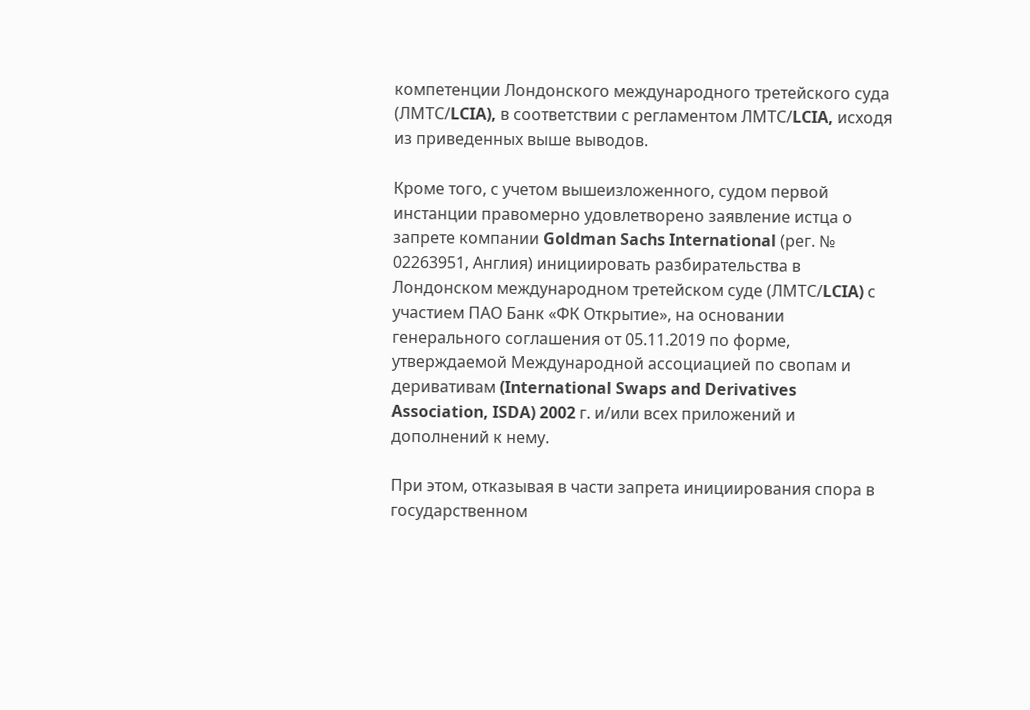компетенции Лондонского международного третейского суда (ЛМТС/LCIA), в соответствии с регламентом ЛМТС/LCIA, исходя из приведенных выше выводов.

Кроме того, с учетом вышеизложенного, судом первой инстанции правомерно удовлетворено заявление истца о запрете компании Goldman Sachs International (рег. № 02263951, Англия) инициировать разбирательства в Лондонском международном третейском суде (ЛМТС/LCIA) с участием ПАО Банк «ФК Открытие», на основании генерального соглашения от 05.11.2019 по форме, утверждаемой Международной ассоциацией по свопам и деривативам (International Swaps and Derivatives Association, ISDA) 2002 г. и/или всех приложений и дополнений к нему.

При этом, отказывая в части запрета инициирования спора в государственном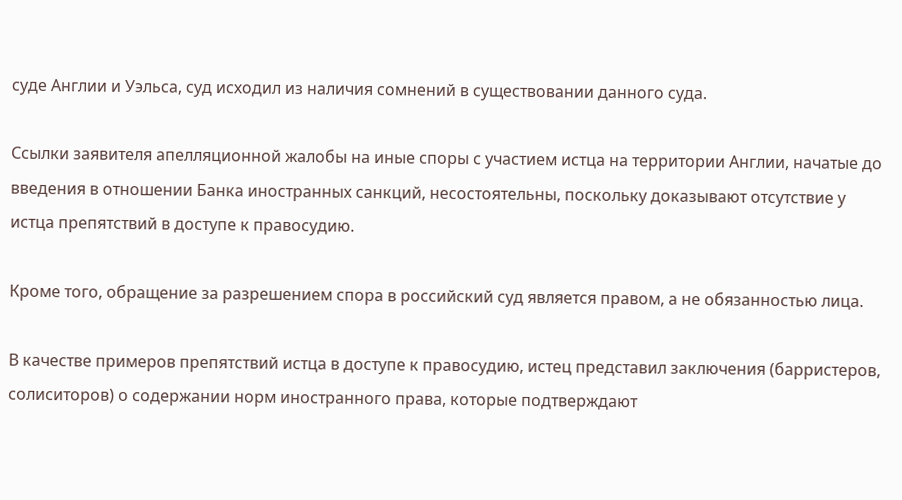суде Англии и Уэльса, суд исходил из наличия сомнений в существовании данного суда.

Ссылки заявителя апелляционной жалобы на иные споры с участием истца на территории Англии, начатые до введения в отношении Банка иностранных санкций, несостоятельны, поскольку доказывают отсутствие у истца препятствий в доступе к правосудию.

Кроме того, обращение за разрешением спора в российский суд является правом, а не обязанностью лица.

В качестве примеров препятствий истца в доступе к правосудию, истец представил заключения (барристеров, солиситоров) о содержании норм иностранного права, которые подтверждают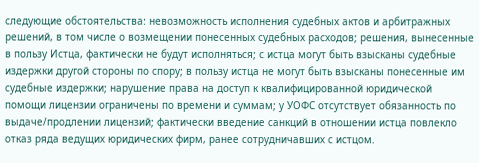следующие обстоятельства: невозможность исполнения судебных актов и арбитражных решений, в том числе о возмещении понесенных судебных расходов; решения, вынесенные в пользу Истца, фактически не будут исполняться; с истца могут быть взысканы судебные издержки другой стороны по спору; в пользу истца не могут быть взысканы понесенные им судебные издержки; нарушение права на доступ к квалифицированной юридической помощи лицензии ограничены по времени и суммам; у УОФС отсутствует обязанность по выдаче/продлении лицензий; фактически введение санкций в отношении истца повлекло отказ ряда ведущих юридических фирм, ранее сотрудничавших с истцом.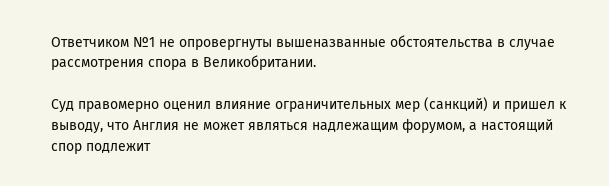Ответчиком №1 не опровергнуты вышеназванные обстоятельства в случае рассмотрения спора в Великобритании.

Суд правомерно оценил влияние ограничительных мер (санкций) и пришел к выводу, что Англия не может являться надлежащим форумом, а настоящий спор подлежит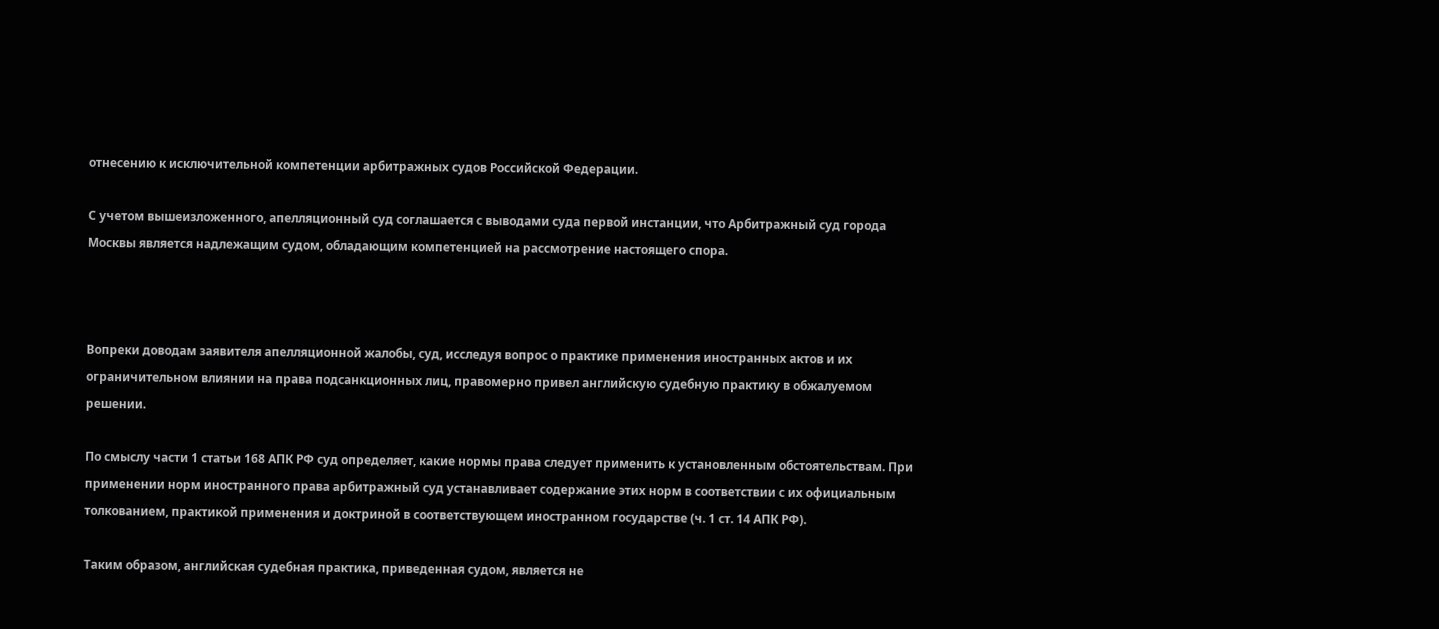отнесению к исключительной компетенции арбитражных судов Российской Федерации.

С учетом вышеизложенного, апелляционный суд соглашается с выводами суда первой инстанции, что Арбитражный суд города Москвы является надлежащим судом, обладающим компетенцией на рассмотрение настоящего спора.



Вопреки доводам заявителя апелляционной жалобы, суд, исследуя вопрос о практике применения иностранных актов и их ограничительном влиянии на права подсанкционных лиц, правомерно привел английскую судебную практику в обжалуемом решении.

По смыслу части 1 статьи 168 АПК РФ суд определяет, какие нормы права следует применить к установленным обстоятельствам. При применении норм иностранного права арбитражный суд устанавливает содержание этих норм в соответствии с их официальным толкованием, практикой применения и доктриной в соответствующем иностранном государстве (ч. 1 ст. 14 АПК РФ).

Таким образом, английская судебная практика, приведенная судом, является не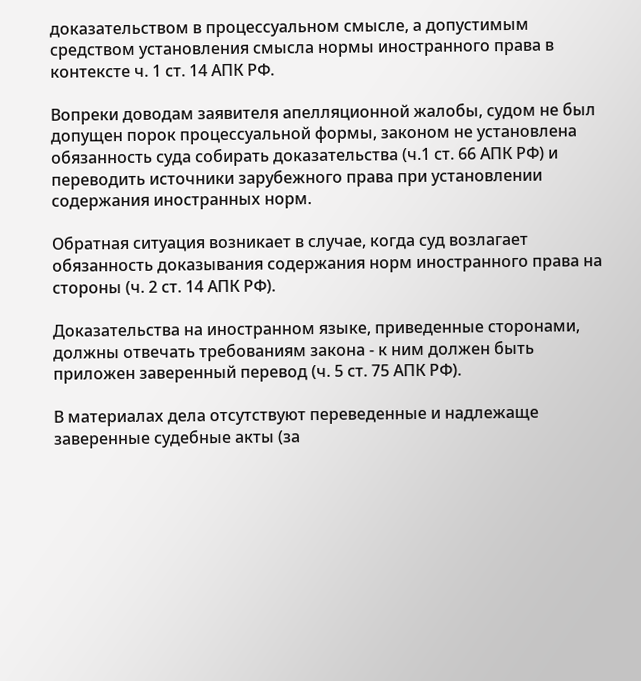доказательством в процессуальном смысле, а допустимым средством установления смысла нормы иностранного права в контексте ч. 1 ст. 14 АПК РФ.

Вопреки доводам заявителя апелляционной жалобы, судом не был допущен порок процессуальной формы, законом не установлена обязанность суда собирать доказательства (ч.1 ст. 66 АПК РФ) и переводить источники зарубежного права при установлении содержания иностранных норм.

Обратная ситуация возникает в случае, когда суд возлагает обязанность доказывания содержания норм иностранного права на стороны (ч. 2 ст. 14 АПК РФ).

Доказательства на иностранном языке, приведенные сторонами, должны отвечать требованиям закона - к ним должен быть приложен заверенный перевод (ч. 5 ст. 75 АПК РФ).

В материалах дела отсутствуют переведенные и надлежаще заверенные судебные акты (за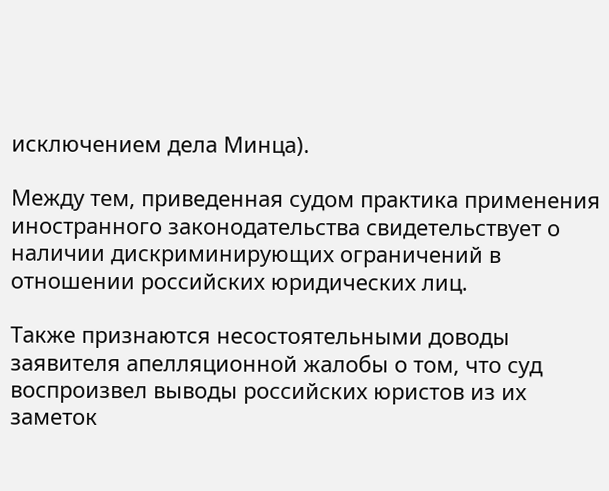исключением дела Минца).

Между тем, приведенная судом практика применения иностранного законодательства свидетельствует о наличии дискриминирующих ограничений в отношении российских юридических лиц.

Также признаются несостоятельными доводы заявителя апелляционной жалобы о том, что суд воспроизвел выводы российских юристов из их заметок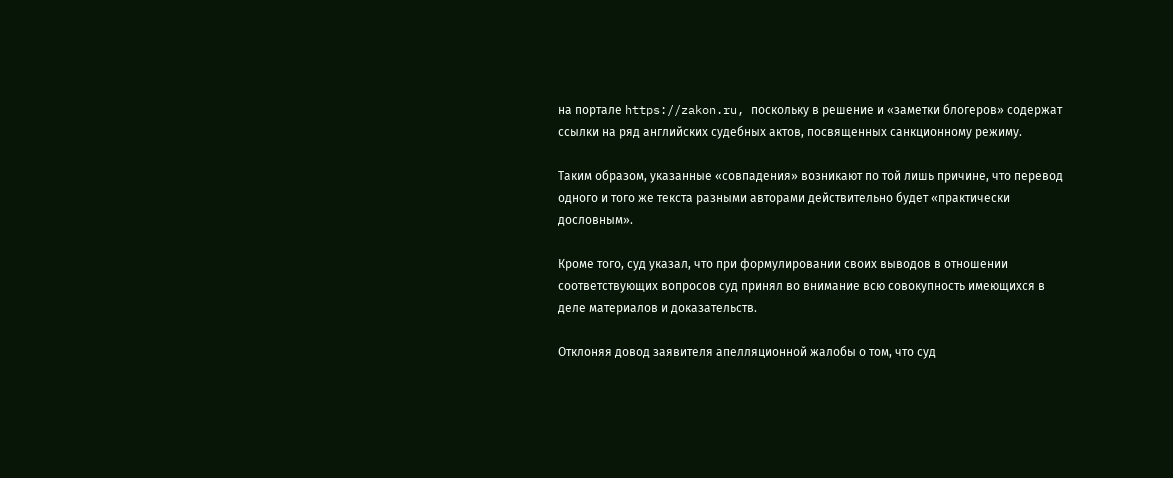на портале https://zakon.ru, поскольку в решение и «заметки блогеров» содержат ссылки на ряд английских судебных актов, посвященных санкционному режиму.

Таким образом, указанные «совпадения» возникают по той лишь причине, что перевод одного и того же текста разными авторами действительно будет «практически дословным».

Кроме того, суд указал, что при формулировании своих выводов в отношении соответствующих вопросов суд принял во внимание всю совокупность имеющихся в деле материалов и доказательств.

Отклоняя довод заявителя апелляционной жалобы о том, что суд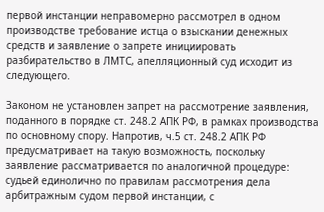первой инстанции неправомерно рассмотрел в одном производстве требование истца о взыскании денежных средств и заявление о запрете инициировать разбирательство в ЛМТС, апелляционный суд исходит из следующего.

Законом не установлен запрет на рассмотрение заявления, поданного в порядке ст. 248.2 АПК РФ, в рамках производства по основному спору. Напротив, ч.5 ст. 248.2 АПК РФ предусматривает на такую возможность, поскольку заявление рассматривается по аналогичной процедуре: судьей единолично по правилам рассмотрения дела арбитражным судом первой инстанции, с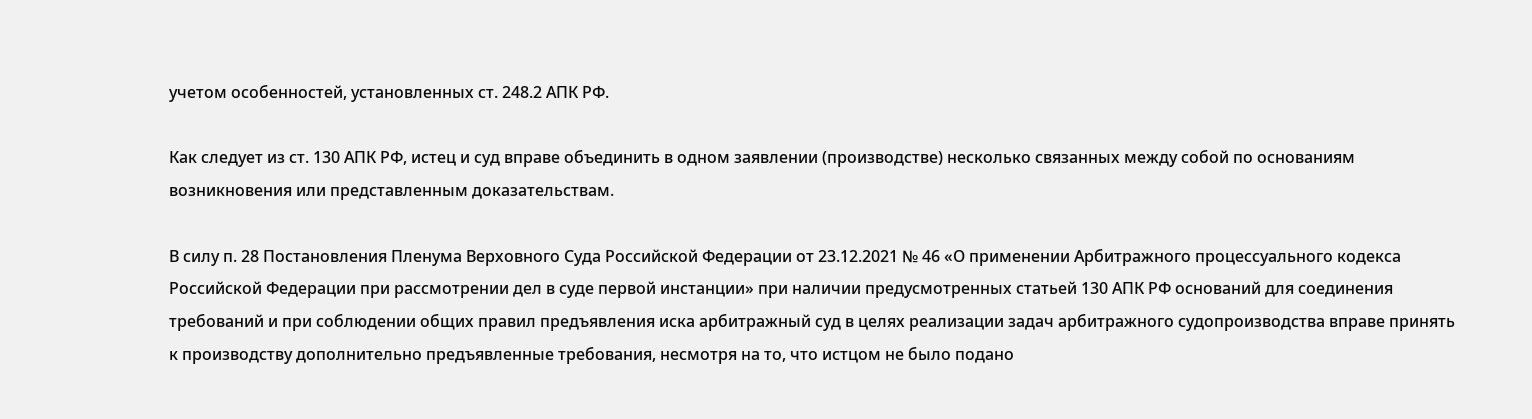учетом особенностей, установленных ст. 248.2 АПК РФ.

Как следует из ст. 130 АПК РФ, истец и суд вправе объединить в одном заявлении (производстве) несколько связанных между собой по основаниям возникновения или представленным доказательствам.

В силу п. 28 Постановления Пленума Верховного Суда Российской Федерации от 23.12.2021 № 46 «О применении Арбитражного процессуального кодекса Российской Федерации при рассмотрении дел в суде первой инстанции» при наличии предусмотренных статьей 130 АПК РФ оснований для соединения требований и при соблюдении общих правил предъявления иска арбитражный суд в целях реализации задач арбитражного судопроизводства вправе принять к производству дополнительно предъявленные требования, несмотря на то, что истцом не было подано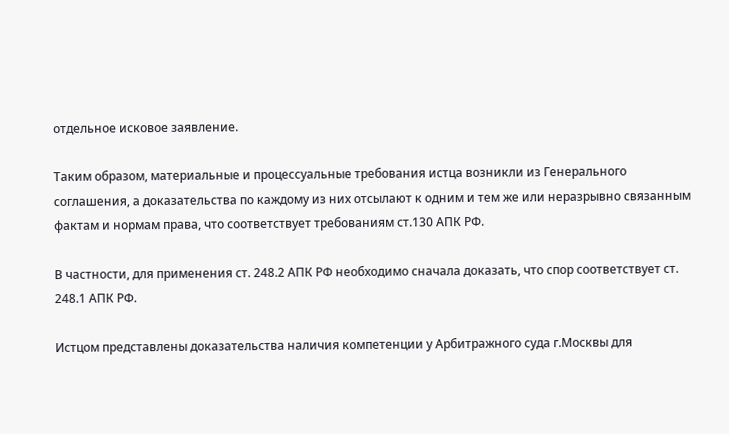отдельное исковое заявление.

Таким образом, материальные и процессуальные требования истца возникли из Генерального соглашения, а доказательства по каждому из них отсылают к одним и тем же или неразрывно связанным фактам и нормам права, что соответствует требованиям ст.130 АПК РФ.

В частности, для применения ст. 248.2 АПК РФ необходимо сначала доказать, что спор соответствует ст. 248.1 АПК РФ.

Истцом представлены доказательства наличия компетенции у Арбитражного суда г.Москвы для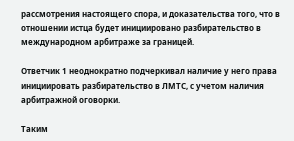рассмотрения настоящего спора, и доказательства того, что в отношении истца будет инициировано разбирательство в международном арбитраже за границей.

Ответчик 1 неоднократно подчеркивал наличие у него права инициировать разбирательство в ЛМТС, с учетом наличия арбитражной оговорки.

Таким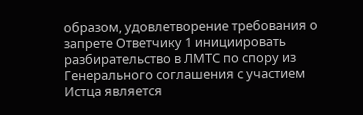образом, удовлетворение требования о запрете Ответчику 1 инициировать разбирательство в ЛМТС по спору из Генерального соглашения с участием Истца является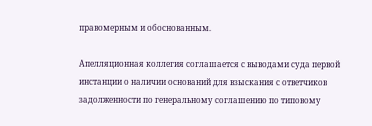правомерным и обоснованным.

Апелляционная коллегия соглашается с выводами суда первой инстанции о наличии оснований для взыскания с ответчиков задолженности по генеральному соглашению по типовому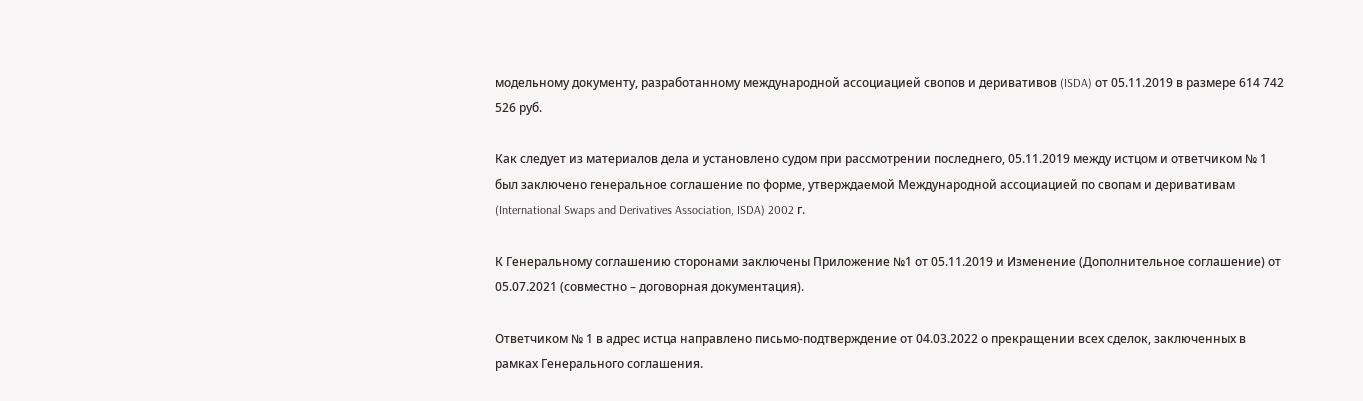модельному документу, разработанному международной ассоциацией свопов и деривативов (ISDA) от 05.11.2019 в размере 614 742 526 руб.

Как следует из материалов дела и установлено судом при рассмотрении последнего, 05.11.2019 между истцом и ответчиком № 1 был заключено генеральное соглашение по форме, утверждаемой Международной ассоциацией по свопам и деривативам (International Swaps and Derivatives Association, ISDA) 2002 г.

К Генеральному соглашению сторонами заключены Приложение №1 от 05.11.2019 и Изменение (Дополнительное соглашение) от 05.07.2021 (совместно – договорная документация).

Ответчиком № 1 в адрес истца направлено письмо-подтверждение от 04.03.2022 о прекращении всех сделок, заключенных в рамках Генерального соглашения.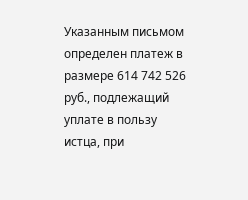Указанным письмом определен платеж в размере 614 742 526 руб., подлежащий уплате в пользу истца, при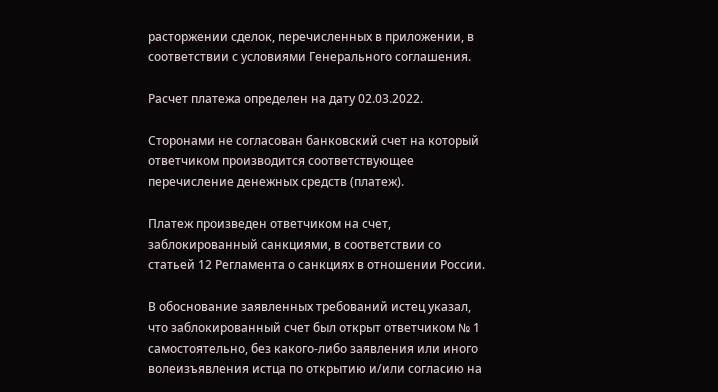расторжении сделок, перечисленных в приложении, в соответствии с условиями Генерального соглашения.

Расчет платежа определен на дату 02.03.2022.

Сторонами не согласован банковский счет на который ответчиком производится соответствующее перечисление денежных средств (платеж).

Платеж произведен ответчиком на счет, заблокированный санкциями, в соответствии со статьей 12 Регламента о санкциях в отношении России.

В обоснование заявленных требований истец указал, что заблокированный счет был открыт ответчиком № 1 самостоятельно, без какого-либо заявления или иного волеизъявления истца по открытию и/или согласию на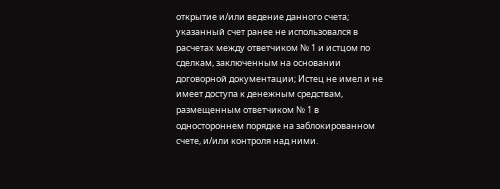открытие и/или ведение данного счета; указанный счет ранее не использовался в расчетах между ответчиком № 1 и истцом по сделкам, заключенным на основании договорной документации; Истец не имел и не имеет доступа к денежным средствам, размещенным ответчиком № 1 в одностороннем порядке на заблокированном счете, и/или контроля над ними.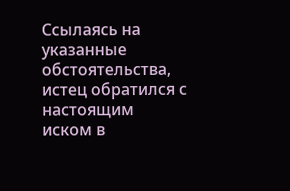Ссылаясь на указанные обстоятельства, истец обратился с настоящим иском в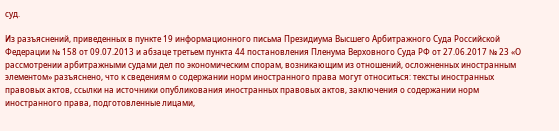суд.

Из разъяснений, приведенных в пункте 19 информационного письма Президиума Высшего Арбитражного Суда Российской Федерации № 158 от 09.07.2013 и абзаце третьем пункта 44 постановления Пленума Верховного Суда РФ от 27.06.2017 № 23 «О рассмотрении арбитражными судами дел по экономическим спорам, возникающим из отношений, осложненных иностранным элементом» разъяснено, что к сведениям о содержании норм иностранного права могут относиться: тексты иностранных правовых актов, ссылки на источники опубликования иностранных правовых актов, заключения о содержании норм иностранного права, подготовленные лицами,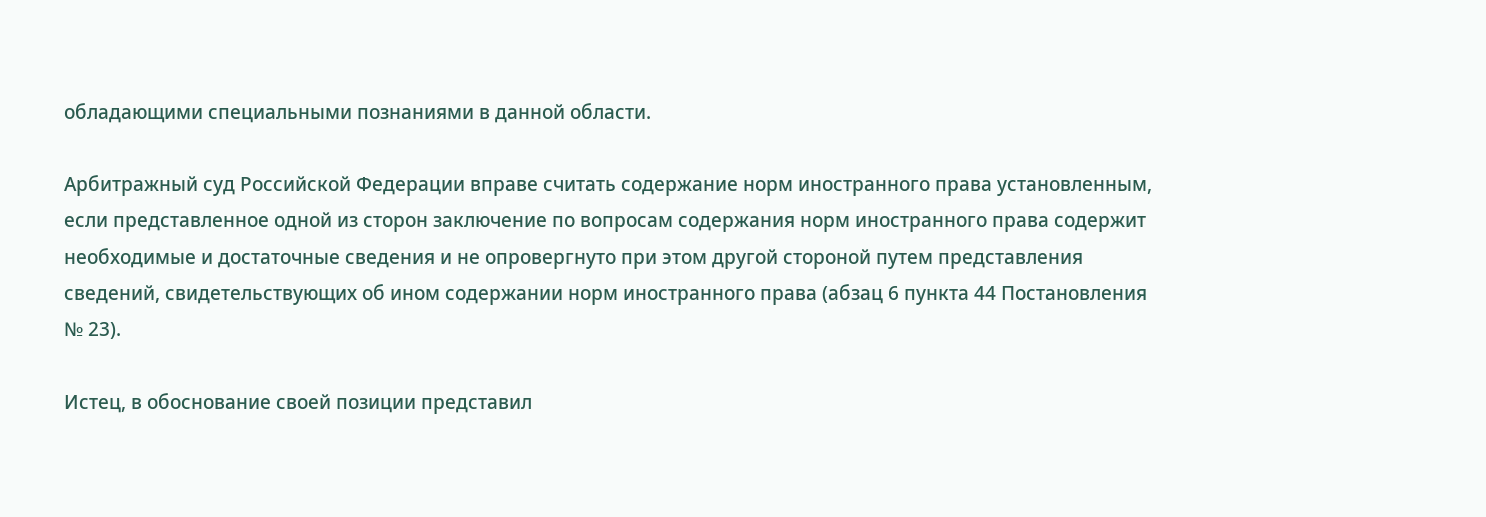обладающими специальными познаниями в данной области.

Арбитражный суд Российской Федерации вправе считать содержание норм иностранного права установленным, если представленное одной из сторон заключение по вопросам содержания норм иностранного права содержит необходимые и достаточные сведения и не опровергнуто при этом другой стороной путем представления сведений, свидетельствующих об ином содержании норм иностранного права (абзац 6 пункта 44 Постановления № 23).

Истец, в обоснование своей позиции представил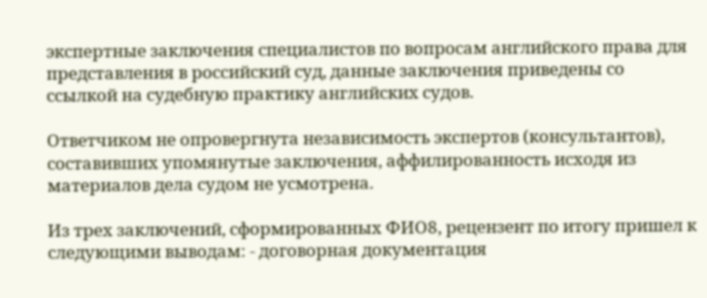экспертные заключения специалистов по вопросам английского права для представления в российский суд, данные заключения приведены со ссылкой на судебную практику английских судов.

Ответчиком не опровергнута независимость экспертов (консультантов), составивших упомянутые заключения, аффилированность исходя из материалов дела судом не усмотрена.

Из трех заключений, сформированных ФИО8, рецензент по итогу пришел к следующими выводам: - договорная документация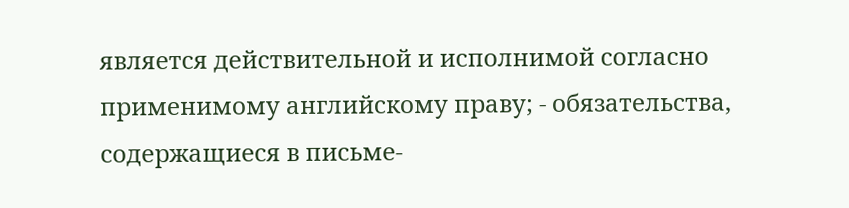является действительной и исполнимой согласно применимому английскому праву; - обязательства, содержащиеся в письме-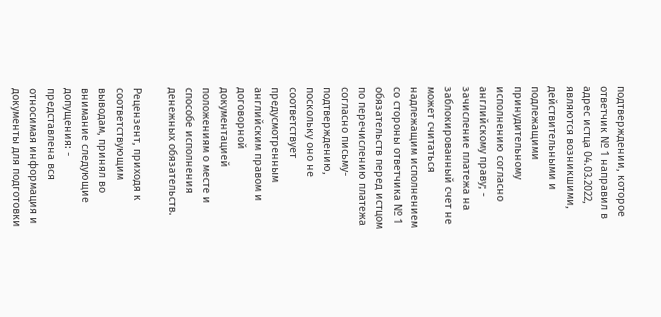подтверждении, которое ответчик № 1 направил в адрес истца 04.03.2022, являются возникшими, действительными и подлежащими принудительному исполнению согласно английскому праву; - зачисление платежа на заблокированный счет не может считаться надлежащим исполнением со стороны ответчика № 1 обязательств перед истцом по перечислению платежа согласно письму-подтверждению, поскольку оно не соответствует предусмотренным английским правом и договорной документацией положениям о месте и способе исполнения денежных обязательств.

Рецензент, приходя к соответствующим выводам, принял во внимание следующие допущения: - представлена вся относимая информация и документы для подготовки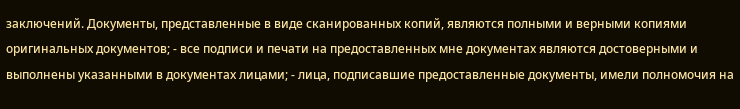заключений. Документы, представленные в виде сканированных копий, являются полными и верными копиями оригинальных документов; - все подписи и печати на предоставленных мне документах являются достоверными и выполнены указанными в документах лицами; - лица, подписавшие предоставленные документы, имели полномочия на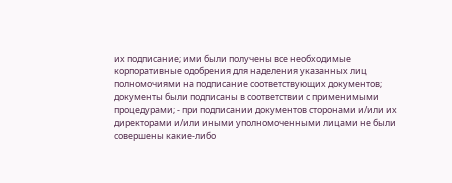их подписание; ими были получены все необходимые корпоративные одобрения для наделения указанных лиц полномочиями на подписание соответствующих документов; документы были подписаны в соответствии с применимыми процедурами; - при подписании документов сторонами и/или их директорами и/или иными уполномоченными лицами не были совершены какие-либо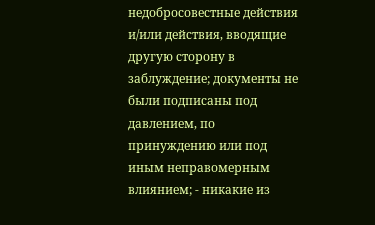недобросовестные действия и/или действия, вводящие другую сторону в заблуждение; документы не были подписаны под давлением, по принуждению или под иным неправомерным влиянием; - никакие из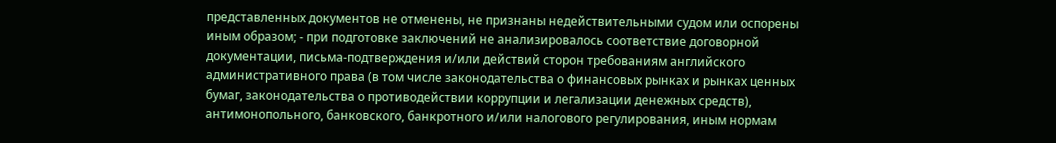представленных документов не отменены, не признаны недействительными судом или оспорены иным образом; - при подготовке заключений не анализировалось соответствие договорной документации, письма-подтверждения и/или действий сторон требованиям английского административного права (в том числе законодательства о финансовых рынках и рынках ценных бумаг, законодательства о противодействии коррупции и легализации денежных средств), антимонопольного, банковского, банкротного и/или налогового регулирования, иным нормам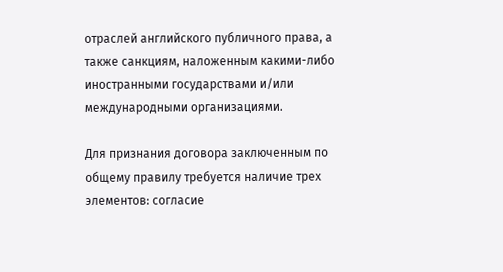отраслей английского публичного права, а также санкциям, наложенным какими-либо иностранными государствами и/или международными организациями.

Для признания договора заключенным по общему правилу требуется наличие трех элементов: согласие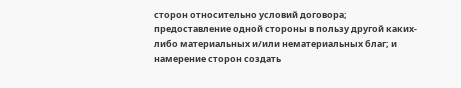сторон относительно условий договора; предоставление одной стороны в пользу другой каких-либо материальных и/или нематериальных благ; и намерение сторон создать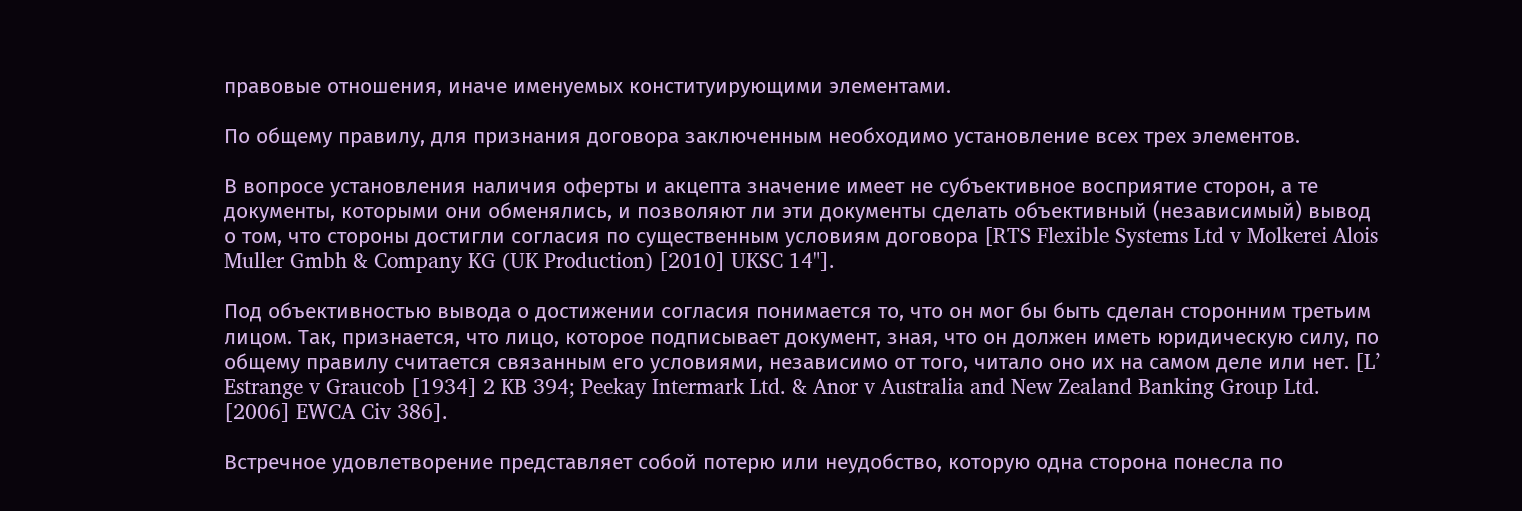правовые отношения, иначе именуемых конституирующими элементами.

По общему правилу, для признания договора заключенным необходимо установление всех трех элементов.

В вопросе установления наличия оферты и акцепта значение имеет не субъективное восприятие сторон, а те документы, которыми они обменялись, и позволяют ли эти документы сделать объективный (независимый) вывод о том, что стороны достигли согласия по существенным условиям договора [RTS Flexible Systems Ltd v Molkerei Alois Muller Gmbh & Company KG (UK Production) [2010] UKSC 14"].

Под объективностью вывода о достижении согласия понимается то, что он мог бы быть сделан сторонним третьим лицом. Так, признается, что лицо, которое подписывает документ, зная, что он должен иметь юридическую силу, по общему правилу считается связанным его условиями, независимо от того, читало оно их на самом деле или нет. [L’ Estrange v Graucob [1934] 2 KB 394; Peekay Intermark Ltd. & Anor v Australia and New Zealand Banking Group Ltd. [2006] EWCA Civ 386].

Встречное удовлетворение представляет собой потерю или неудобство, которую одна сторона понесла по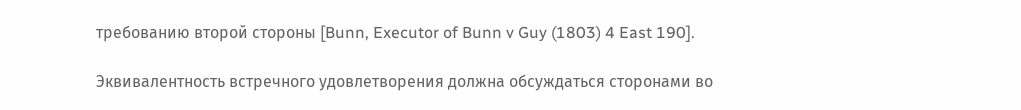требованию второй стороны [Bunn, Executor of Bunn v Guy (1803) 4 East 190].

Эквивалентность встречного удовлетворения должна обсуждаться сторонами во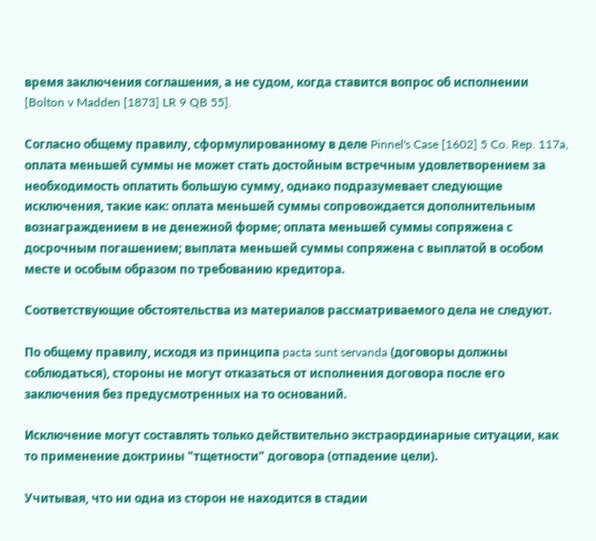время заключения соглашения, а не судом, когда ставится вопрос об исполнении [Bolton v Madden [1873] LR 9 QB 55].

Согласно общему правилу, сформулированному в деле Pinnel's Case [1602] 5 Co. Rep. 117a, оплата меньшей суммы не может стать достойным встречным удовлетворением за необходимость оплатить большую сумму, однако подразумевает следующие исключения, такие как: оплата меньшей суммы сопровождается дополнительным вознаграждением в не денежной форме; оплата меньшей суммы сопряжена с досрочным погашением; выплата меньшей суммы сопряжена с выплатой в особом месте и особым образом по требованию кредитора.

Соответствующие обстоятельства из материалов рассматриваемого дела не следуют.

По общему правилу, исходя из принципа pacta sunt servanda (договоры должны соблюдаться), стороны не могут отказаться от исполнения договора после его заключения без предусмотренных на то оснований.

Исключение могут составлять только действительно экстраординарные ситуации, как то применение доктрины "тщетности" договора (отпадение цели).

Учитывая, что ни одна из сторон не находится в стадии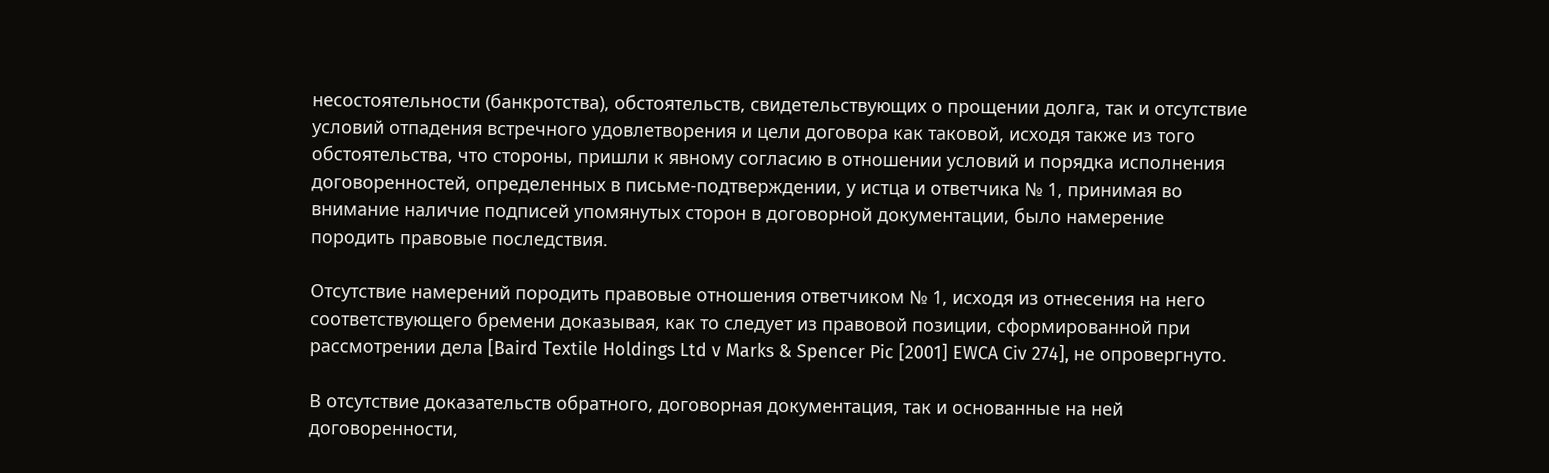несостоятельности (банкротства), обстоятельств, свидетельствующих о прощении долга, так и отсутствие условий отпадения встречного удовлетворения и цели договора как таковой, исходя также из того обстоятельства, что стороны, пришли к явному согласию в отношении условий и порядка исполнения договоренностей, определенных в письме-подтверждении, у истца и ответчика № 1, принимая во внимание наличие подписей упомянутых сторон в договорной документации, было намерение породить правовые последствия.

Отсутствие намерений породить правовые отношения ответчиком № 1, исходя из отнесения на него соответствующего бремени доказывая, как то следует из правовой позиции, сформированной при рассмотрении дела [Baird Textile Holdings Ltd v Marks & Spencer Pic [2001] EWCA Civ 274], не опровергнуто.

В отсутствие доказательств обратного, договорная документация, так и основанные на ней договоренности,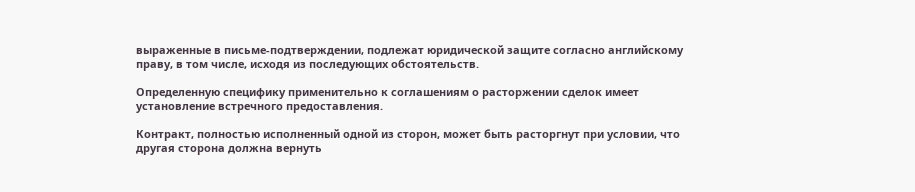выраженные в письме-подтверждении, подлежат юридической защите согласно английскому праву, в том числе, исходя из последующих обстоятельств.

Определенную специфику применительно к соглашениям о расторжении сделок имеет установление встречного предоставления.

Контракт, полностью исполненный одной из сторон, может быть расторгнут при условии, что другая сторона должна вернуть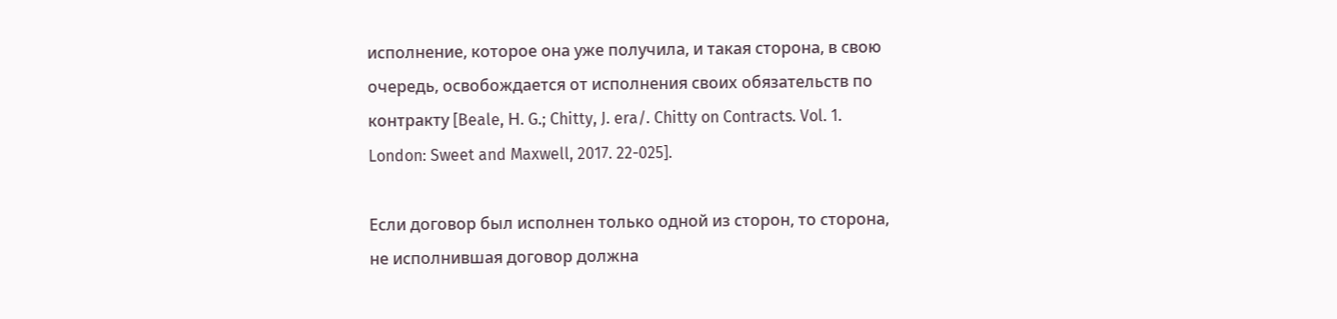исполнение, которое она уже получила, и такая сторона, в свою очередь, освобождается от исполнения своих обязательств по контракту [Beale, Н. G.; Chitty, J. era/. Chitty on Contracts. Vol. 1. London: Sweet and Maxwell, 2017. 22-025].

Если договор был исполнен только одной из сторон, то сторона, не исполнившая договор должна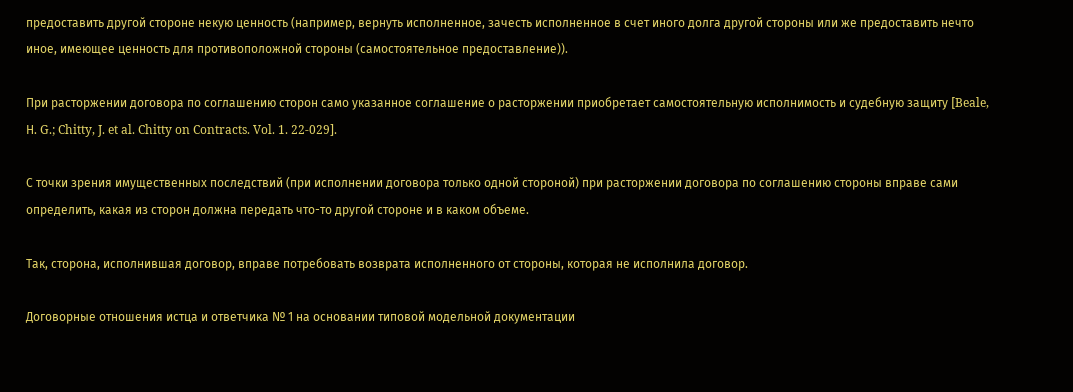предоставить другой стороне некую ценность (например, вернуть исполненное, зачесть исполненное в счет иного долга другой стороны или же предоставить нечто иное, имеющее ценность для противоположной стороны (самостоятельное предоставление)).

При расторжении договора по соглашению сторон само указанное соглашение о расторжении приобретает самостоятельную исполнимость и судебную защиту [Beale, Н. G.; Chitty, J. et al. Chitty on Contracts. Vol. 1. 22-029].

С точки зрения имущественных последствий (при исполнении договора только одной стороной) при расторжении договора по соглашению стороны вправе сами определить, какая из сторон должна передать что-то другой стороне и в каком объеме.

Так, сторона, исполнившая договор, вправе потребовать возврата исполненного от стороны, которая не исполнила договор.

Договорные отношения истца и ответчика № 1 на основании типовой модельной документации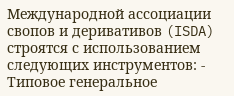Международной ассоциации свопов и деривативов (ISDA) строятся с использованием следующих инструментов: - Типовое генеральное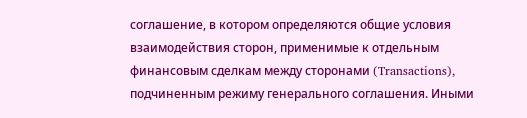соглашение, в котором определяются общие условия взаимодействия сторон, применимые к отдельным финансовым сделкам между сторонами (Transactions), подчиненным режиму генерального соглашения. Иными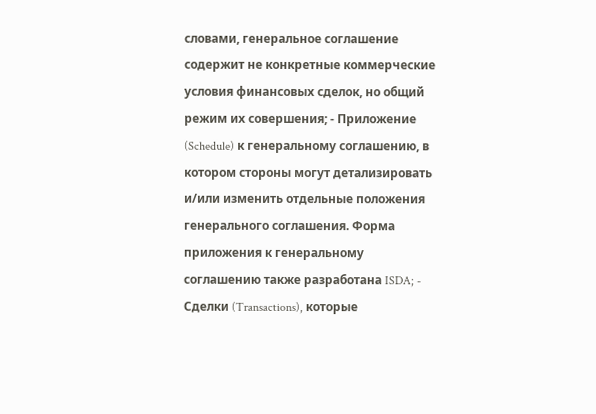словами, генеральное соглашение содержит не конкретные коммерческие условия финансовых сделок, но общий режим их совершения; - Приложение (Schedule) к генеральному соглашению, в котором стороны могут детализировать и/или изменить отдельные положения генерального соглашения. Форма приложения к генеральному соглашению также разработана ISDA; - Сделки (Transactions), которые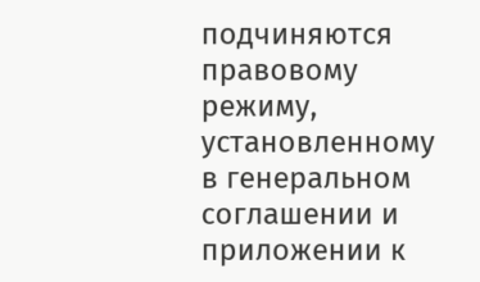подчиняются правовому режиму, установленному в генеральном соглашении и приложении к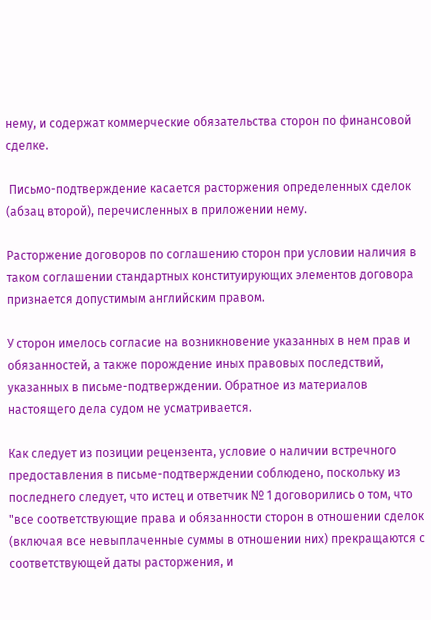нему, и содержат коммерческие обязательства сторон по финансовой сделке.

 Письмо-подтверждение касается расторжения определенных сделок (абзац второй), перечисленных в приложении нему.

Расторжение договоров по соглашению сторон при условии наличия в таком соглашении стандартных конституирующих элементов договора признается допустимым английским правом.

У сторон имелось согласие на возникновение указанных в нем прав и обязанностей, а также порождение иных правовых последствий, указанных в письме-подтверждении. Обратное из материалов настоящего дела судом не усматривается.

Как следует из позиции рецензента, условие о наличии встречного предоставления в письме-подтверждении соблюдено, поскольку из последнего следует, что истец и ответчик № 1 договорились о том, что "все соответствующие права и обязанности сторон в отношении сделок (включая все невыплаченные суммы в отношении них) прекращаются с соответствующей даты расторжения, и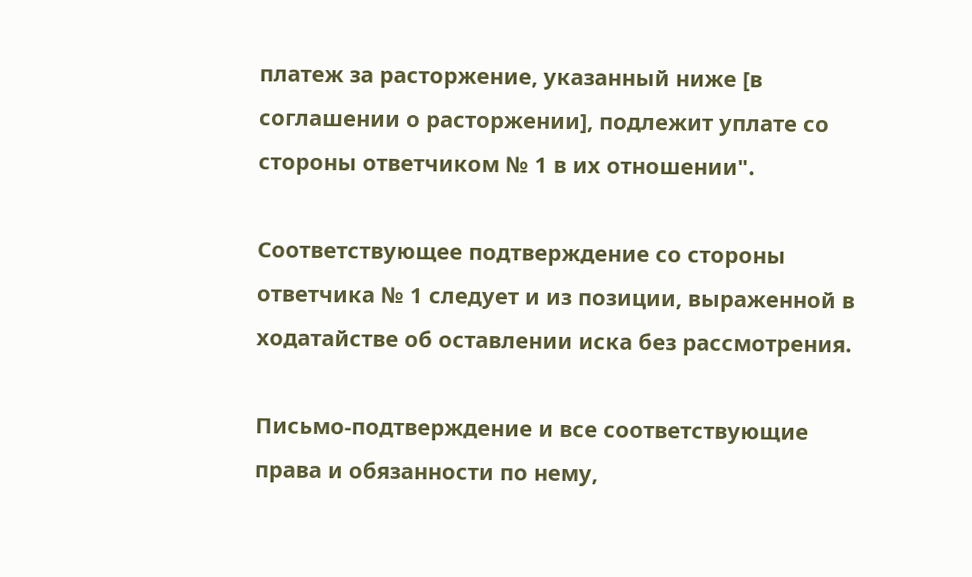платеж за расторжение, указанный ниже [в соглашении о расторжении], подлежит уплате со стороны ответчиком № 1 в их отношении".

Соответствующее подтверждение со стороны ответчика № 1 следует и из позиции, выраженной в ходатайстве об оставлении иска без рассмотрения.

Письмо-подтверждение и все соответствующие права и обязанности по нему,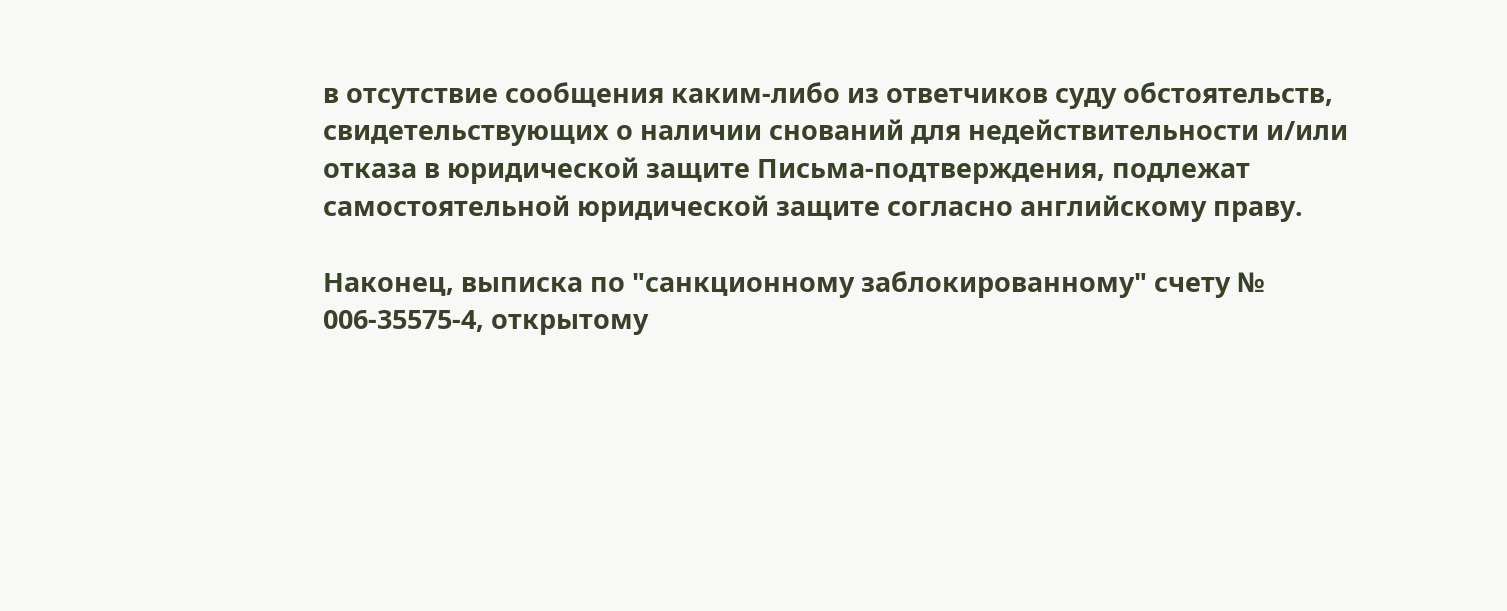в отсутствие сообщения каким-либо из ответчиков суду обстоятельств, свидетельствующих о наличии снований для недействительности и/или отказа в юридической защите Письма-подтверждения, подлежат самостоятельной юридической защите согласно английскому праву.

Наконец, выписка по "санкционному заблокированному" счету № 006-35575-4, открытому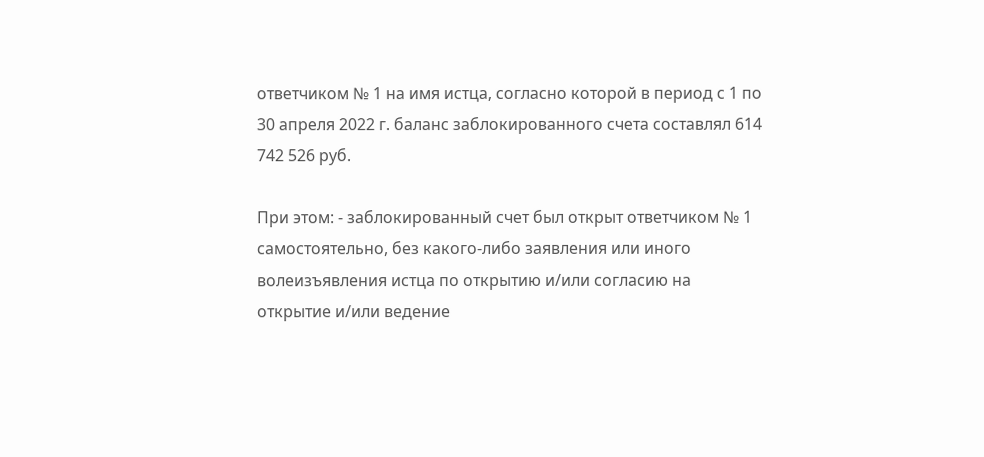ответчиком № 1 на имя истца, согласно которой в период с 1 по 30 апреля 2022 г. баланс заблокированного счета составлял 614 742 526 руб.

При этом: - заблокированный счет был открыт ответчиком № 1 самостоятельно, без какого-либо заявления или иного волеизъявления истца по открытию и/или согласию на открытие и/или ведение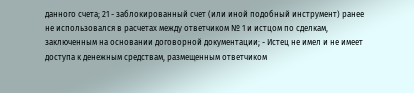данного счета; 21 - заблокированный счет (или иной подобный инструмент) ранее не использовался в расчетах между ответчиком № 1 и истцом по сделкам, заключенным на основании договорной документации; - Истец не имел и не имеет доступа к денежным средствам, размещенным ответчиком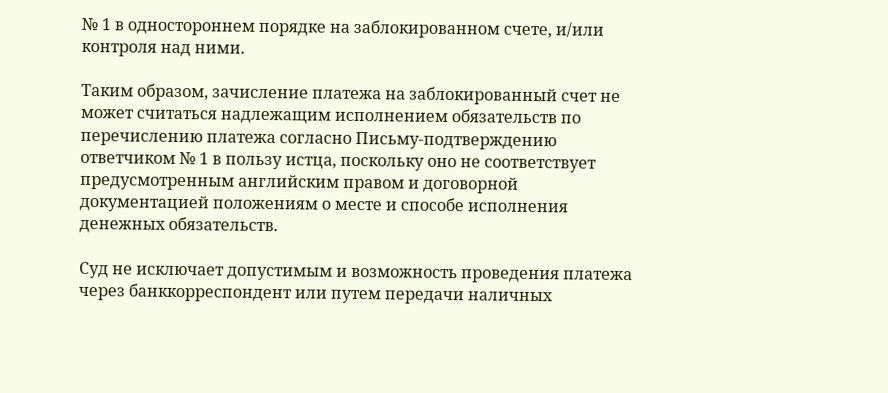№ 1 в одностороннем порядке на заблокированном счете, и/или контроля над ними.

Таким образом, зачисление платежа на заблокированный счет не может считаться надлежащим исполнением обязательств по перечислению платежа согласно Письму-подтверждению ответчиком № 1 в пользу истца, поскольку оно не соответствует предусмотренным английским правом и договорной документацией положениям о месте и способе исполнения денежных обязательств.

Суд не исключает допустимым и возможность проведения платежа через банккорреспондент или путем передачи наличных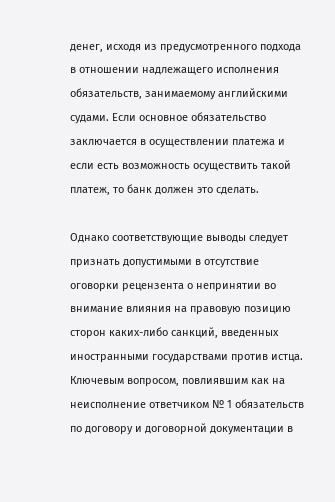денег, исходя из предусмотренного подхода в отношении надлежащего исполнения обязательств, занимаемому английскими судами. Если основное обязательство заключается в осуществлении платежа и если есть возможность осуществить такой платеж, то банк должен это сделать.

Однако соответствующие выводы следует признать допустимыми в отсутствие оговорки рецензента о непринятии во внимание влияния на правовую позицию сторон каких-либо санкций, введенных иностранными государствами против истца. Ключевым вопросом, повлиявшим как на неисполнение ответчиком № 1 обязательств по договору и договорной документации в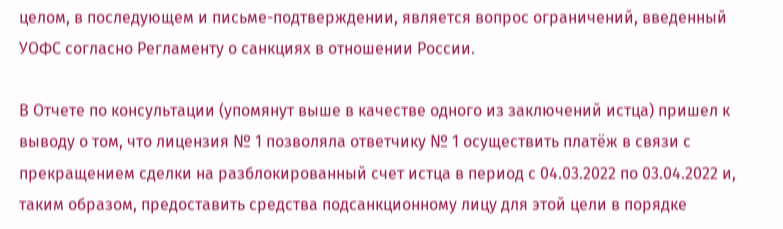целом, в последующем и письме-подтверждении, является вопрос ограничений, введенный УОФС согласно Регламенту о санкциях в отношении России.

В Отчете по консультации (упомянут выше в качестве одного из заключений истца) пришел к выводу о том, что лицензия № 1 позволяла ответчику № 1 осуществить платёж в связи с прекращением сделки на разблокированный счет истца в период с 04.03.2022 по 03.04.2022 и, таким образом, предоставить средства подсанкционному лицу для этой цели в порядке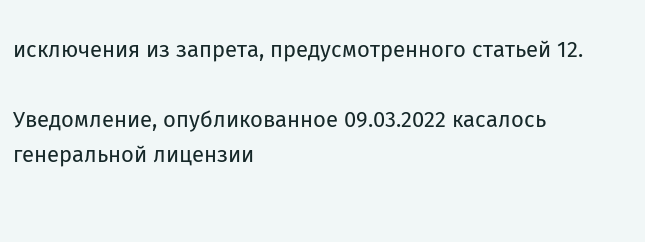исключения из запрета, предусмотренного статьей 12.

Уведомление, опубликованное 09.03.2022 касалось генеральной лицензии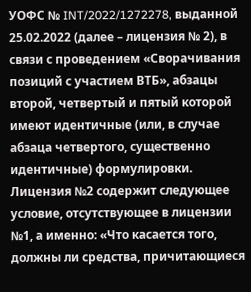УОФС № INT/2022/1272278, выданной 25.02.2022 (далее – лицензия № 2), в связи с проведением «Сворачивания позиций с участием ВТБ», абзацы второй, четвертый и пятый которой имеют идентичные (или, в случае абзаца четвертого, существенно идентичные) формулировки. Лицензия №2 содержит следующее условие, отсутствующее в лицензии №1, а именно: «Что касается того, должны ли средства, причитающиеся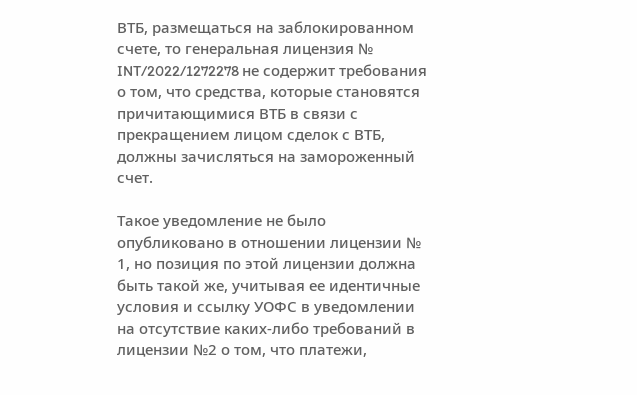ВТБ, размещаться на заблокированном счете, то генеральная лицензия № INT/2022/1272278 не содержит требования о том, что средства, которые становятся причитающимися ВТБ в связи с прекращением лицом сделок с ВТБ, должны зачисляться на замороженный счет.

Такое уведомление не было опубликовано в отношении лицензии № 1, но позиция по этой лицензии должна быть такой же, учитывая ее идентичные условия и ссылку УОФС в уведомлении на отсутствие каких-либо требований в лицензии №2 о том, что платежи,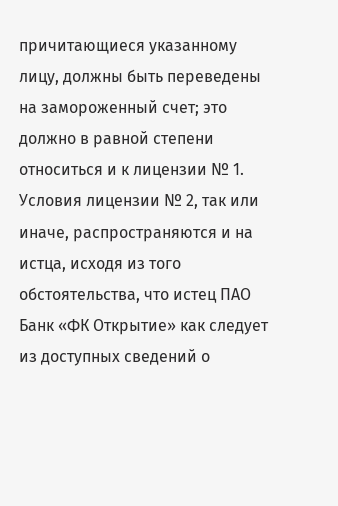причитающиеся указанному лицу, должны быть переведены на замороженный счет; это должно в равной степени относиться и к лицензии № 1. Условия лицензии № 2, так или иначе, распространяются и на истца, исходя из того обстоятельства, что истец ПАО Банк «ФК Открытие» как следует из доступных сведений о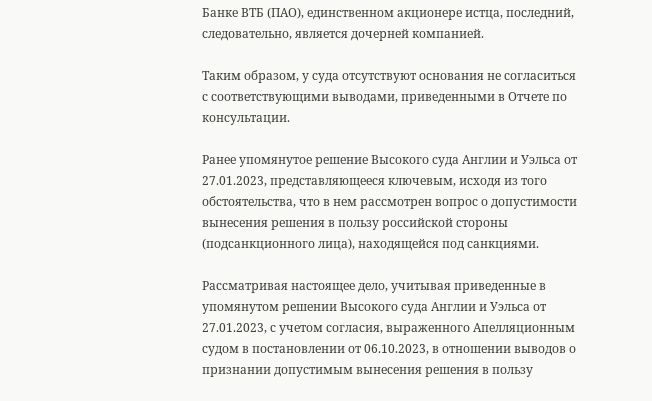Банке ВТБ (ПАО), единственном акционере истца, последний, следовательно, является дочерней компанией.

Таким образом, у суда отсутствуют основания не согласиться с соответствующими выводами, приведенными в Отчете по консультации.

Ранее упомянутое решение Высокого суда Англии и Уэльса от 27.01.2023, представляющееся ключевым, исходя из того обстоятельства, что в нем рассмотрен вопрос о допустимости вынесения решения в пользу российской стороны (подсанкционного лица), находящейся под санкциями.

Рассматривая настоящее дело, учитывая приведенные в упомянутом решении Высокого суда Англии и Уэльса от 27.01.2023, с учетом согласия, выраженного Апелляционным судом в постановлении от 06.10.2023, в отношении выводов о признании допустимым вынесения решения в пользу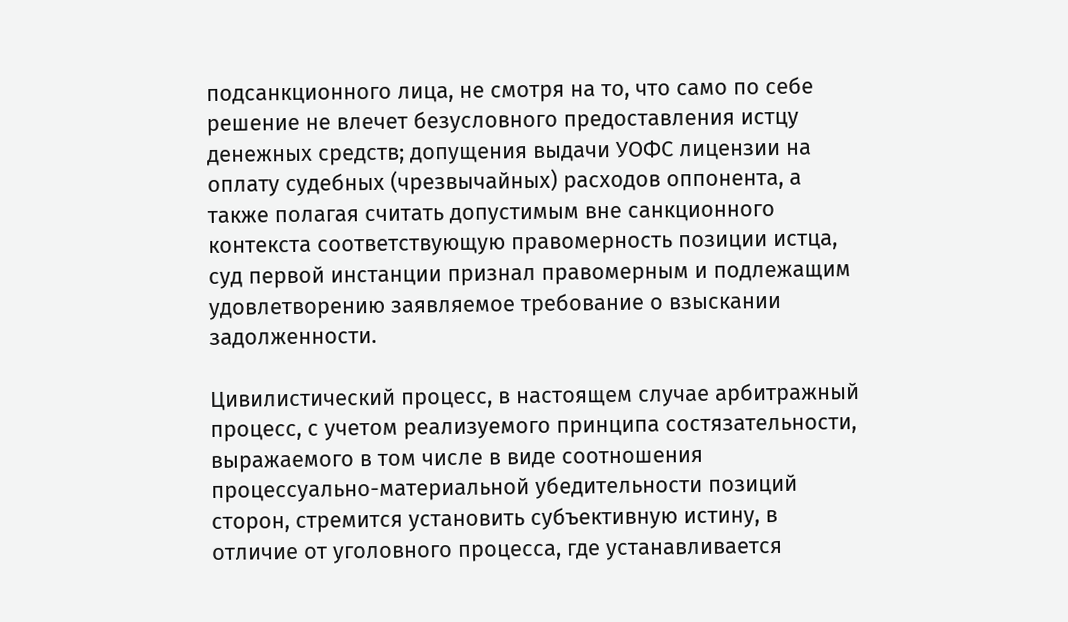подсанкционного лица, не смотря на то, что само по себе решение не влечет безусловного предоставления истцу денежных средств; допущения выдачи УОФС лицензии на оплату судебных (чрезвычайных) расходов оппонента, а также полагая считать допустимым вне санкционного контекста соответствующую правомерность позиции истца, суд первой инстанции признал правомерным и подлежащим удовлетворению заявляемое требование о взыскании задолженности.

Цивилистический процесс, в настоящем случае арбитражный процесс, с учетом реализуемого принципа состязательности, выражаемого в том числе в виде соотношения процессуально-материальной убедительности позиций сторон, стремится установить субъективную истину, в отличие от уголовного процесса, где устанавливается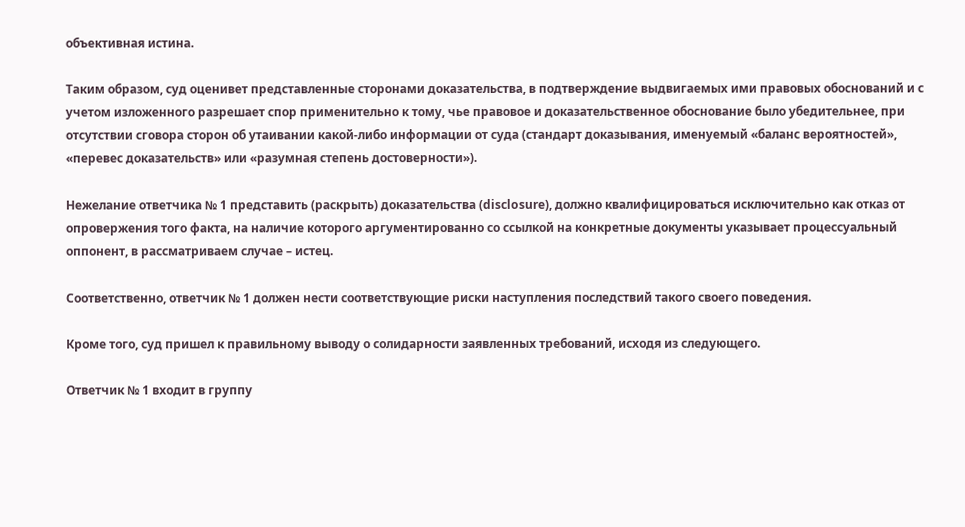объективная истина.

Таким образом, суд оценивет представленные сторонами доказательства, в подтверждение выдвигаемых ими правовых обоснований и с учетом изложенного разрешает спор применительно к тому, чье правовое и доказательственное обоснование было убедительнее, при отсутствии сговора сторон об утаивании какой-либо информации от суда (стандарт доказывания, именуемый «баланс вероятностей», «перевес доказательств» или «разумная степень достоверности»).

Нежелание ответчика № 1 представить (раскрыть) доказательства (disclosure), должно квалифицироваться исключительно как отказ от опровержения того факта, на наличие которого аргументированно со ссылкой на конкретные документы указывает процессуальный оппонент, в рассматриваем случае – истец.

Соответственно, ответчик № 1 должен нести соответствующие риски наступления последствий такого своего поведения.

Кроме того, суд пришел к правильному выводу о солидарности заявленных требований, исходя из следующего.

Ответчик № 1 входит в группу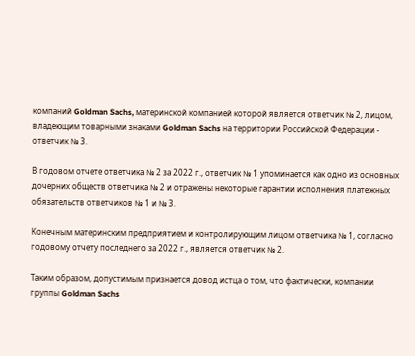компаний Goldman Sachs, материнской компанией которой является ответчик № 2, лицом, владеющим товарными знаками Goldman Sachs на территории Российской Федерации - ответчик № 3.

В годовом отчете ответчика № 2 за 2022 г., ответчик № 1 упоминается как одно из основных дочерних обществ ответчика № 2 и отражены некоторые гарантии исполнения платежных обязательств ответчиков № 1 и № 3.

Конечным материнским предприятием и контролирующим лицом ответчика № 1, согласно годовому отчету последнего за 2022 г., является ответчик № 2.

Таким образом, допустимым признается довод истца о том, что фактически, компании группы Goldman Sachs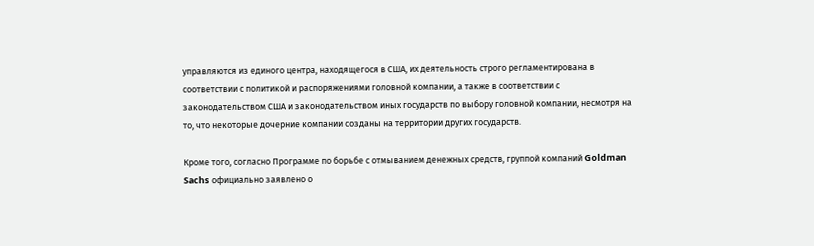управляются из единого центра, находящегося в США, их деятельность строго регламентирована в соответствии с политикой и распоряжениями головной компании, а также в соответствии с законодательством США и законодательством иных государств по выбору головной компании, несмотря на то, что некоторые дочерние компании созданы на территории других государств.

Кроме того, согласно Программе по борьбе с отмыванием денежных средств, группой компаний Goldman Sachs официально заявлено о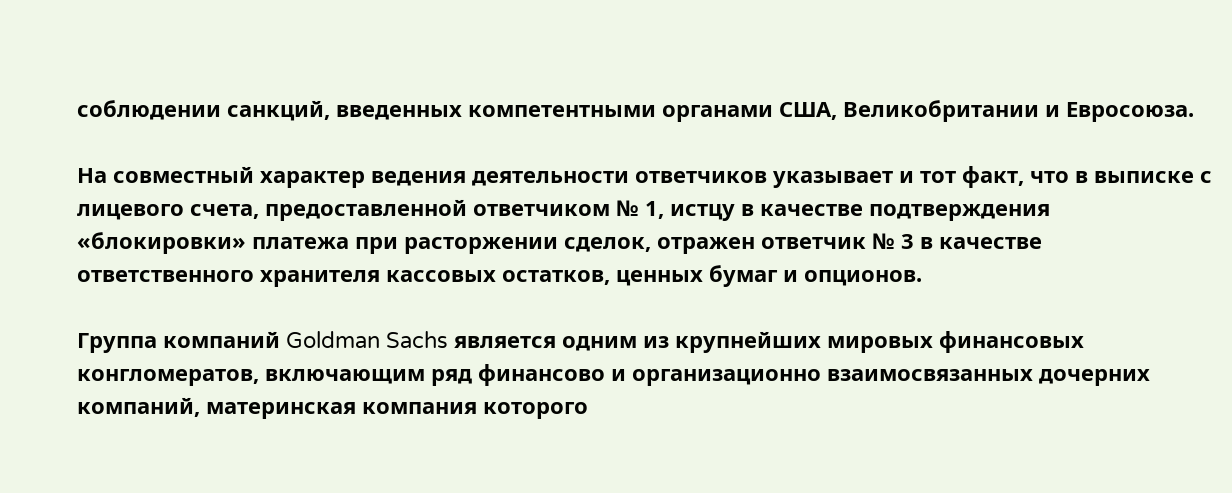соблюдении санкций, введенных компетентными органами США, Великобритании и Евросоюза.

На совместный характер ведения деятельности ответчиков указывает и тот факт, что в выписке с лицевого счета, предоставленной ответчиком № 1, истцу в качестве подтверждения «блокировки» платежа при расторжении сделок, отражен ответчик № 3 в качестве ответственного хранителя кассовых остатков, ценных бумаг и опционов.

Группа компаний Goldman Sachs является одним из крупнейших мировых финансовых конгломератов, включающим ряд финансово и организационно взаимосвязанных дочерних компаний, материнская компания которого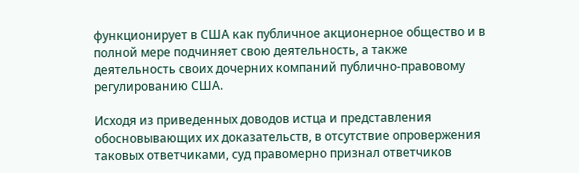функционирует в США как публичное акционерное общество и в полной мере подчиняет свою деятельность, а также деятельность своих дочерних компаний публично-правовому регулированию США.

Исходя из приведенных доводов истца и представления обосновывающих их доказательств, в отсутствие опровержения таковых ответчиками, суд правомерно признал ответчиков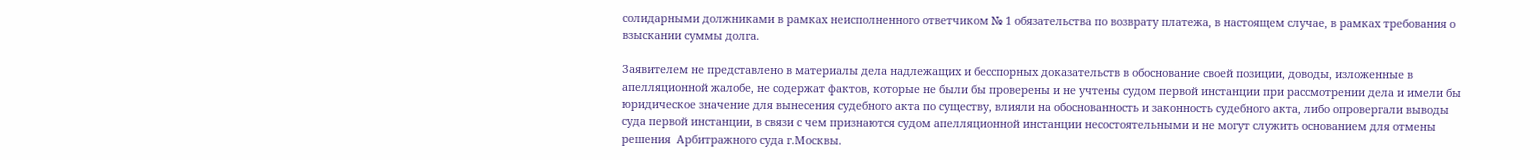солидарными должниками в рамках неисполненного ответчиком № 1 обязательства по возврату платежа, в настоящем случае, в рамках требования о взыскании суммы долга.

Заявителем не представлено в материалы дела надлежащих и бесспорных доказательств в обоснование своей позиции, доводы, изложенные в апелляционной жалобе, не содержат фактов, которые не были бы проверены и не учтены судом первой инстанции при рассмотрении дела и имели бы юридическое значение для вынесения судебного акта по существу, влияли на обоснованность и законность судебного акта, либо опровергали выводы суда первой инстанции, в связи с чем признаются судом апелляционной инстанции несостоятельными и не могут служить основанием для отмены решения  Арбитражного суда г.Москвы.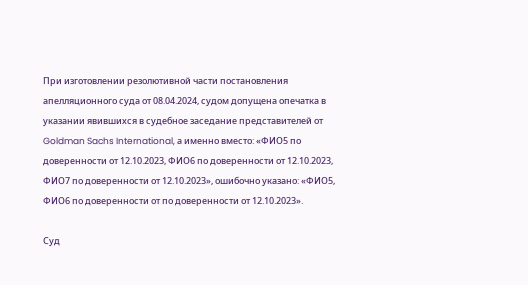При изготовлении резолютивной части постановления апелляционного суда от 08.04.2024, судом допущена опечатка в указании явившихся в судебное заседание представителей от Goldman Sachs International, а именно вместо: «ФИО5 по доверенности от 12.10.2023, ФИО6 по доверенности от 12.10.2023, ФИО7 по доверенности от 12.10.2023», ошибочно указано: «ФИО5, ФИО6 по доверенности от по доверенности от 12.10.2023».

Суд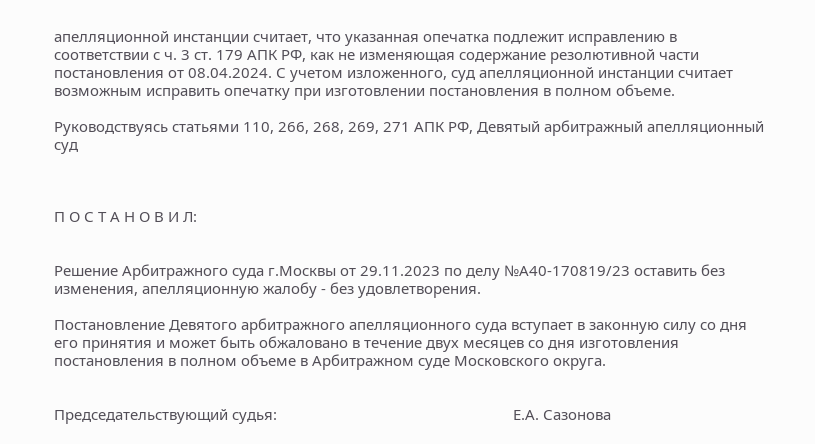апелляционной инстанции считает, что указанная опечатка подлежит исправлению в соответствии с ч. 3 ст. 179 АПК РФ, как не изменяющая содержание резолютивной части постановления от 08.04.2024. С учетом изложенного, суд апелляционной инстанции считает возможным исправить опечатку при изготовлении постановления в полном объеме.

Руководствуясь статьями 110, 266, 268, 269, 271 АПК РФ, Девятый арбитражный апелляционный суд



П О С Т А Н О В И Л:


Решение Арбитражного суда г.Москвы от 29.11.2023 по делу №А40-170819/23 оставить без изменения, апелляционную жалобу - без удовлетворения.

Постановление Девятого арбитражного апелляционного суда вступает в законную силу со дня его принятия и может быть обжаловано в течение двух месяцев со дня изготовления постановления в полном объеме в Арбитражном суде Московского округа.


Председательствующий судья:                                                           Е.А. Сазонова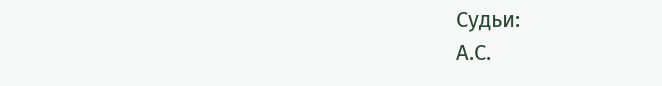Судьи:                                                                                                         А.С.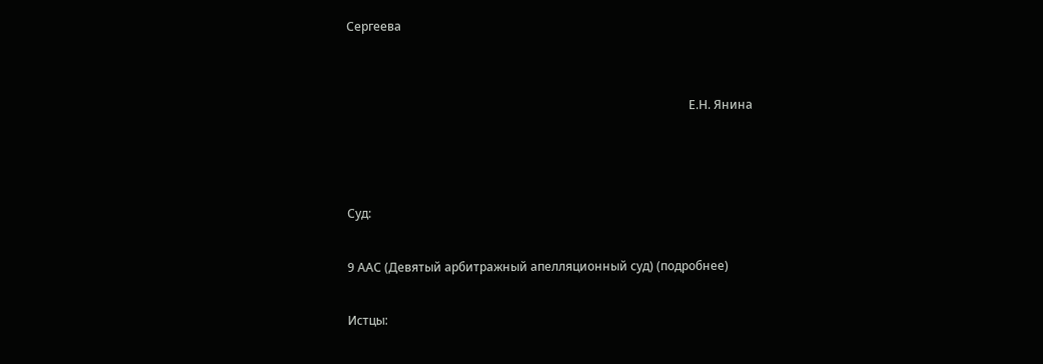Сергеева


                                                                                                                  Е.Н. Янина



Суд:

9 ААС (Девятый арбитражный апелляционный суд) (подробнее)

Истцы: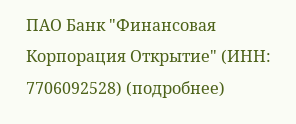ПАО Банк "Финансовая Корпорация Открытие" (ИНН: 7706092528) (подробнее)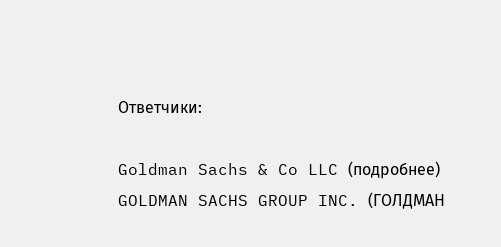Ответчики:

Goldman Sachs & Co LLC (подробнее)
GOLDMAN SACHS GROUP INC. (ГОЛДМАН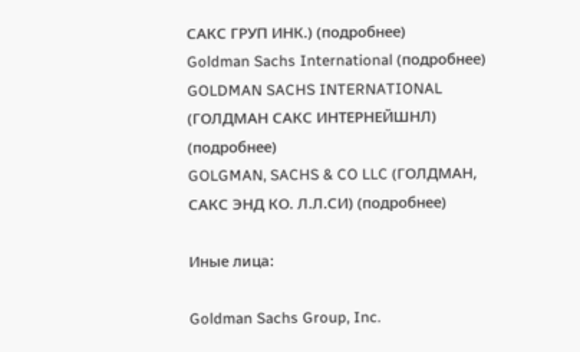САКС ГРУП ИНК.) (подробнее)
Goldman Sachs International (подробнее)
GOLDMAN SACHS INTERNATIONAL (ГОЛДМАН САКС ИНТЕРНЕЙШНЛ) (подробнее)
GOLGMAN, SACHS & CO LLC (ГОЛДМАН, САКС ЭНД КО. Л.Л.СИ) (подробнее)

Иные лица:

Goldman Sachs Group, Inc.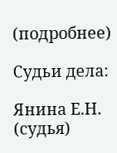(подробнее)

Судьи дела:

Янина Е.Н. (судья)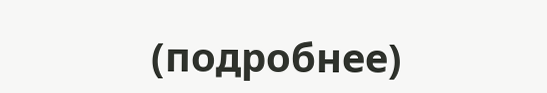(подробнее)